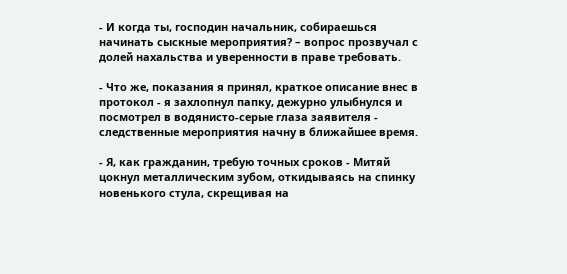- И когда ты, господин начальник, собираешься начинать сыскные мероприятия? – вопрос прозвучал с долей нахальства и уверенности в праве требовать.

- Что же, показания я принял, краткое описание внес в протокол - я захлопнул папку, дежурно улыбнулся и посмотрел в водянисто-серые глаза заявителя - следственные мероприятия начну в ближайшее время.

- Я, как гражданин, требую точных сроков - Митяй цокнул металлическим зубом, откидываясь на спинку новенького стула, скрещивая на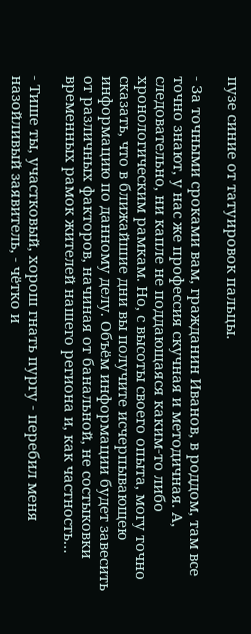пузе синие от татуировок пальцы.

- За точными сроками вам, гражданин Иванов, в роддом, там все точно знают, у нас же профессия скучная и методичная. А, следовательно, ни капле не поддающаяся каким-то либо хронологическим рамкам. Но, с высоты своего опыта, могу точно сказать, что в ближайшие дни вы получите исчерпывающею информацию по данному делу. Объём информации будет завесить от различных факторов, начиная от банальной, не состыковки временных рамок жителей нашего региона и, как частность…

- Тише ты, участковый, хорош гнать пургу - перебил меня назойливый заявитель, - чётко и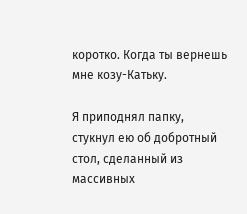коротко. Когда ты вернешь мне козу-Катьку.

Я приподнял папку, стукнул ею об добротный стол, сделанный из массивных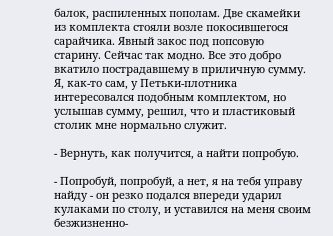балок, распиленных пополам. Две скамейки из комплекта стояли возле покосившегося сарайчика. Явный закос под попсовую старину. Сейчас так модно. Все это добро вкатило пострадавшему в приличную сумму. Я, как-то сам, у Петьки-плотника интересовался подобным комплектом, но услышав сумму, решил, что и пластиковый столик мне нормально служит.

- Вернуть, как получится, а найти попробую.

- Попробуй, попробуй, а нет, я на тебя управу найду - он резко подался впереди ударил кулаками по столу, и уставился на меня своим безжизненно-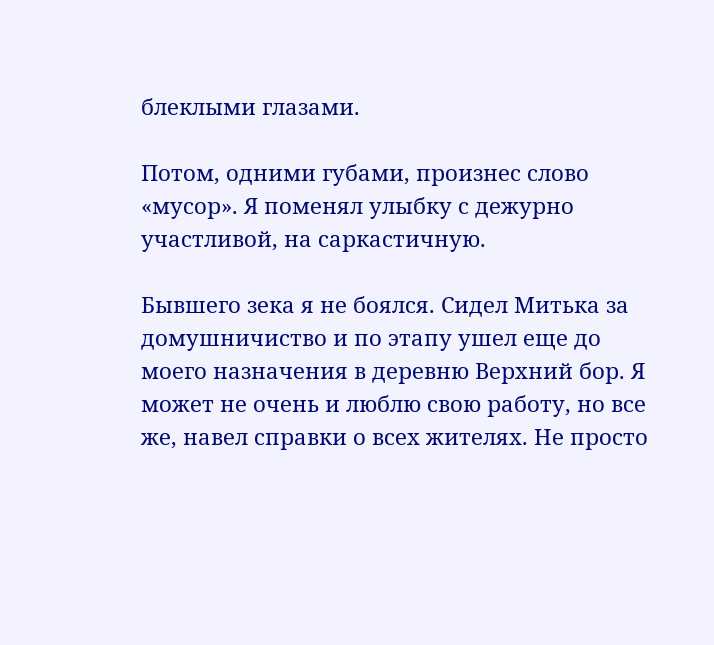блеклыми глазами.

Потом, одними губами, произнес слово «мусор». Я поменял улыбку с дежурно участливой, на саркастичную.

Бывшего зека я не боялся. Сидел Митька за домушничиство и по этапу ушел еще до моего назначения в деревню Верхний бор. Я может не очень и люблю свою работу, но все же, навел справки о всех жителях. Не просто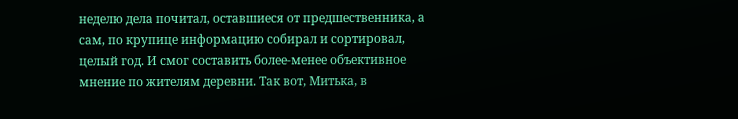неделю дела почитал, оставшиеся от предшественника, а сам, по крупице информацию собирал и сортировал, целый год. И смог составить более-менее объективное мнение по жителям деревни. Так вот, Митька, в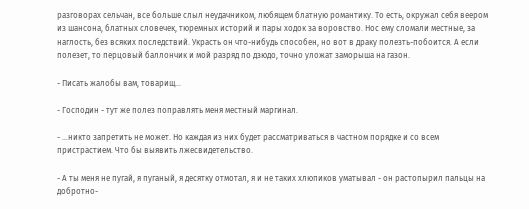разговорах сельчан, все больше слыл неудачником, любящем блатную романтику. То есть, окружал себя веером из шансона, блатных словечек, тюремных историй и пары ходок за воровство. Нос ему сломали местные, за наглость, без всяких последствий. Украсть он что-нибудь способен, но вот в драку полезть-побоится. А если полезет, то перцовый баллончик и мой разряд по дзюдо, точно уложат заморыша на газон.

- Писать жалобы вам, товарищ…

- Господин - тут же полез поправлять меня местный маргинал.

- …никто запретить не может. Но каждая из них будет рассматриваться в частном порядке и со всем пристрастием. Что бы выявить лжесвидетельство.

- А ты меня не пугай, я пуганый, я десятку отмотал, я и не таких хлюпиков уматывал - он растопырил пальцы на добротно-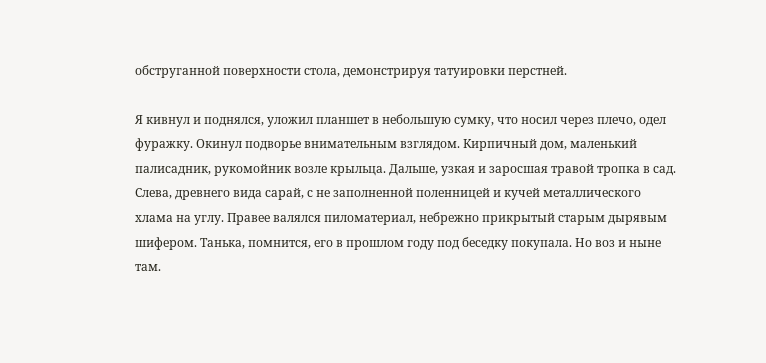обструганной поверхности стола, демонстрируя татуировки перстней.

Я кивнул и поднялся, уложил планшет в небольшую сумку, что носил через плечо, одел фуражку. Окинул подворье внимательным взглядом. Кирпичный дом, маленький палисадник, рукомойник возле крыльца. Дальше, узкая и заросшая травой тропка в сад. Слева, древнего вида сарай, с не заполненной поленницей и кучей металлического хлама на углу. Правее валялся пиломатериал, небрежно прикрытый старым дырявым шифером. Танька, помнится, его в прошлом году под беседку покупала. Но воз и ныне там.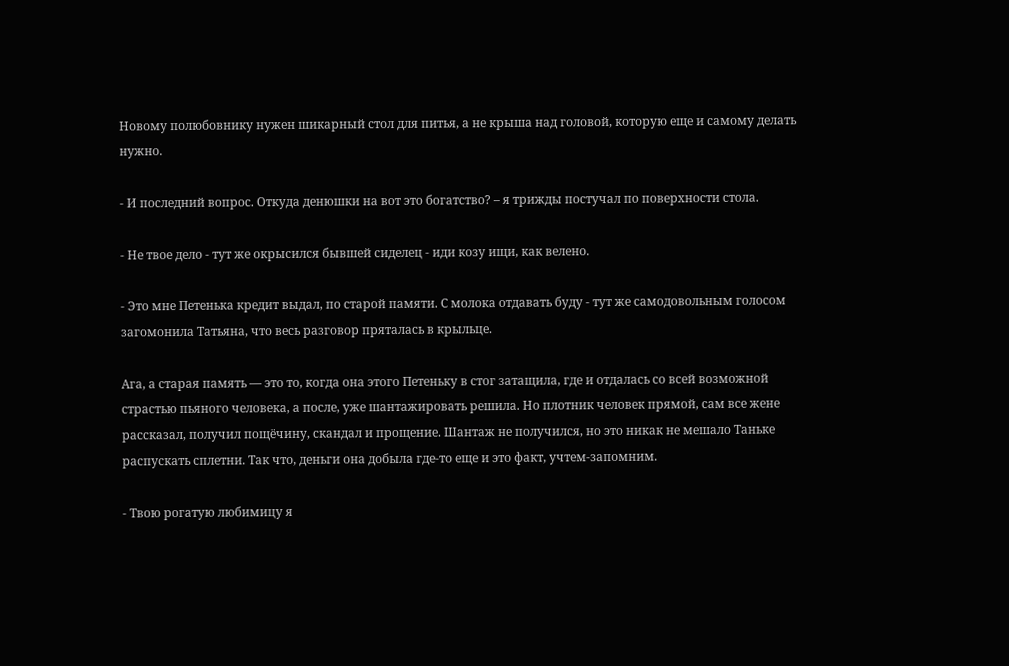Новому полюбовнику нужен шикарный стол для питья, а не крыша над головой, которую еще и самому делать нужно.

- И последний вопрос. Откуда денюшки на вот это богатство? – я трижды постучал по поверхности стола.

- Не твое дело - тут же окрысился бывшей сиделец - иди козу ищи, как велено.

- Это мне Петенька кредит выдал, по старой памяти. С молока отдавать буду - тут же самодовольным голосом загомонила Татьяна, что весь разговор пряталась в крыльце.

Ага, а старая память — это то, когда она этого Петеньку в стог затащила, где и отдалась со всей возможной страстью пьяного человека, а после, уже шантажировать решила. Но плотник человек прямой, сам все жене рассказал, получил пощёчину, скандал и прощение. Шантаж не получился, но это никак не мешало Таньке распускать сплетни. Так что, деньги она добыла где-то еще и это факт, учтем-запомним.

- Твою рогатую любимицу я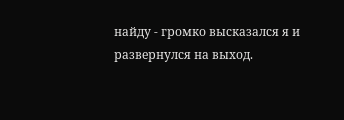найду - громко высказался я и развернулся на выход.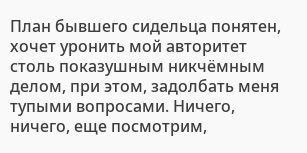План бывшего сидельца понятен, хочет уронить мой авторитет столь показушным никчёмным делом, при этом, задолбать меня тупыми вопросами. Ничего, ничего, еще посмотрим,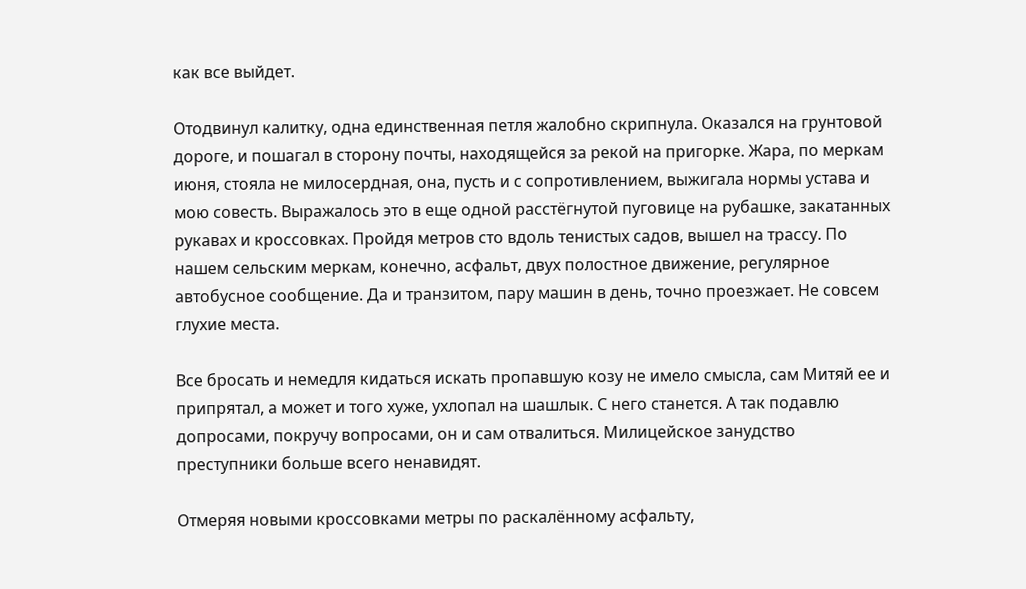как все выйдет.

Отодвинул калитку, одна единственная петля жалобно скрипнула. Оказался на грунтовой дороге, и пошагал в сторону почты, находящейся за рекой на пригорке. Жара, по меркам июня, стояла не милосердная, она, пусть и с сопротивлением, выжигала нормы устава и мою совесть. Выражалось это в еще одной расстёгнутой пуговице на рубашке, закатанных рукавах и кроссовках. Пройдя метров сто вдоль тенистых садов, вышел на трассу. По нашем сельским меркам, конечно, асфальт, двух полостное движение, регулярное автобусное сообщение. Да и транзитом, пару машин в день, точно проезжает. Не совсем глухие места.

Все бросать и немедля кидаться искать пропавшую козу не имело смысла, сам Митяй ее и припрятал, а может и того хуже, ухлопал на шашлык. С него станется. А так подавлю допросами, покручу вопросами, он и сам отвалиться. Милицейское занудство преступники больше всего ненавидят.

Отмеряя новыми кроссовками метры по раскалённому асфальту,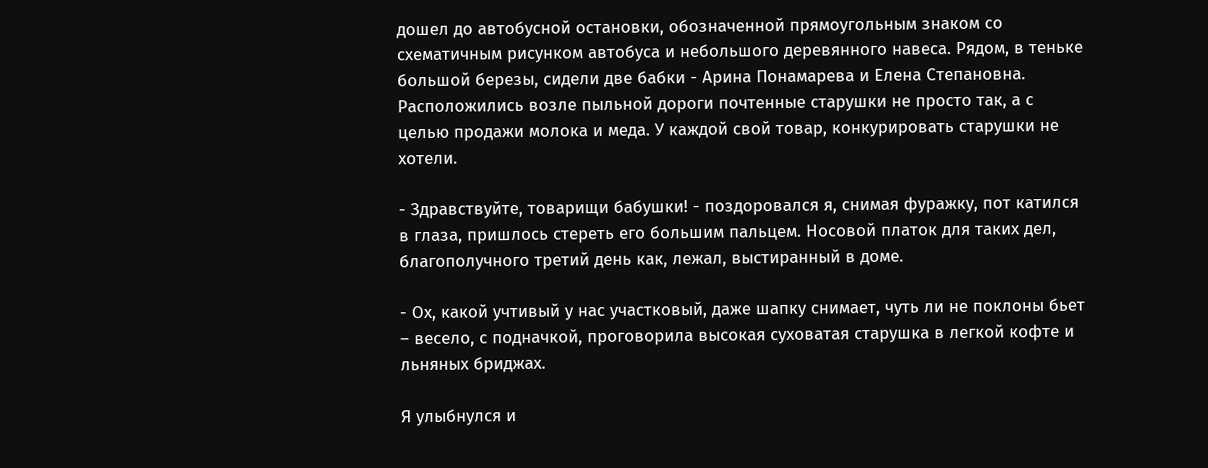дошел до автобусной остановки, обозначенной прямоугольным знаком со схематичным рисунком автобуса и небольшого деревянного навеса. Рядом, в теньке большой березы, сидели две бабки - Арина Понамарева и Елена Степановна. Расположились возле пыльной дороги почтенные старушки не просто так, а с целью продажи молока и меда. У каждой свой товар, конкурировать старушки не хотели.

- Здравствуйте, товарищи бабушки! - поздоровался я, снимая фуражку, пот катился в глаза, пришлось стереть его большим пальцем. Носовой платок для таких дел, благополучного третий день как, лежал, выстиранный в доме.

- Ох, какой учтивый у нас участковый, даже шапку снимает, чуть ли не поклоны бьет – весело, с подначкой, проговорила высокая суховатая старушка в легкой кофте и льняных бриджах.

Я улыбнулся и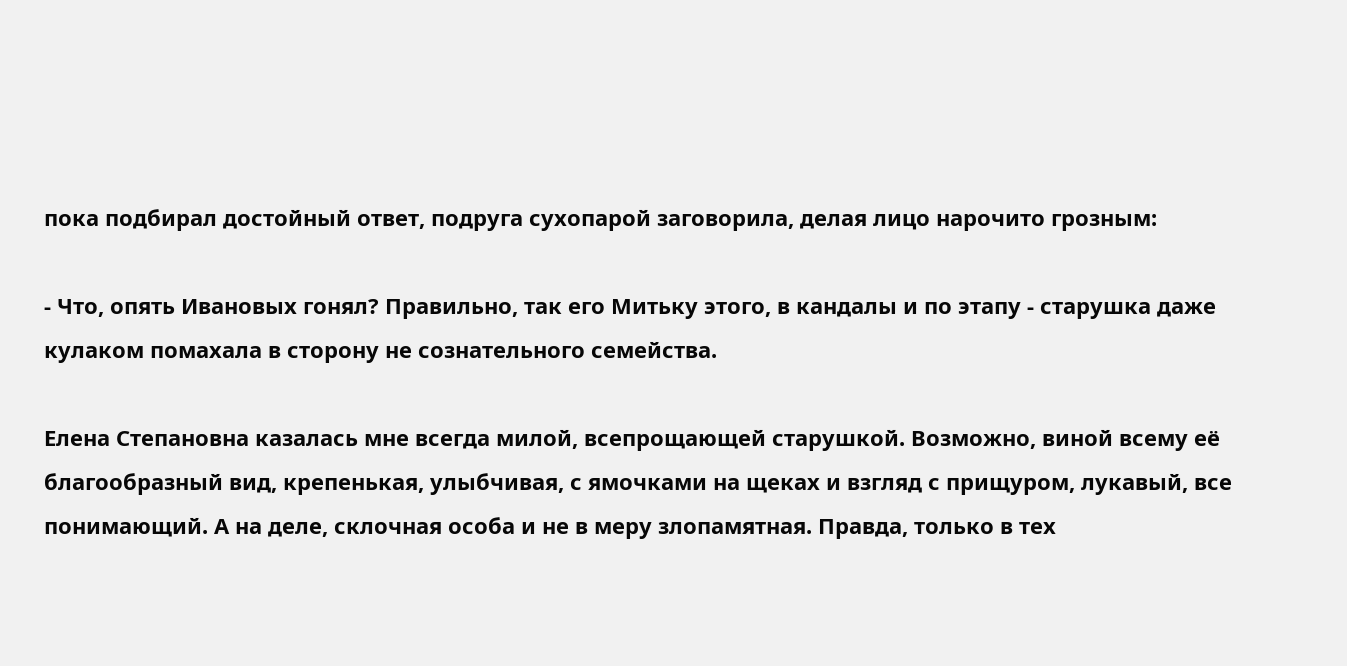пока подбирал достойный ответ, подруга сухопарой заговорила, делая лицо нарочито грозным:

- Что, опять Ивановых гонял? Правильно, так его Митьку этого, в кандалы и по этапу - старушка даже кулаком помахала в сторону не сознательного семейства.

Елена Степановна казалась мне всегда милой, всепрощающей старушкой. Возможно, виной всему её благообразный вид, крепенькая, улыбчивая, с ямочками на щеках и взгляд с прищуром, лукавый, все понимающий. А на деле, склочная особа и не в меру злопамятная. Правда, только в тех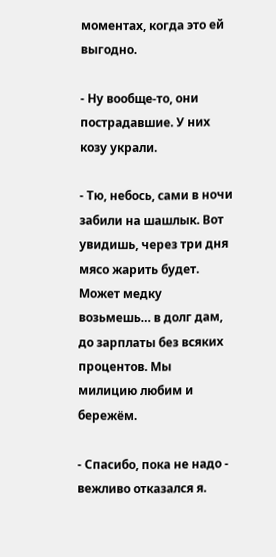моментах, когда это ей выгодно.

- Ну вообще-то, они пострадавшие. У них козу украли.

- Тю, небось, сами в ночи забили на шашлык. Вот увидишь, через три дня мясо жарить будет. Может медку возьмешь… в долг дам, до зарплаты без всяких процентов. Мы милицию любим и бережём.

- Спасибо, пока не надо - вежливо отказался я.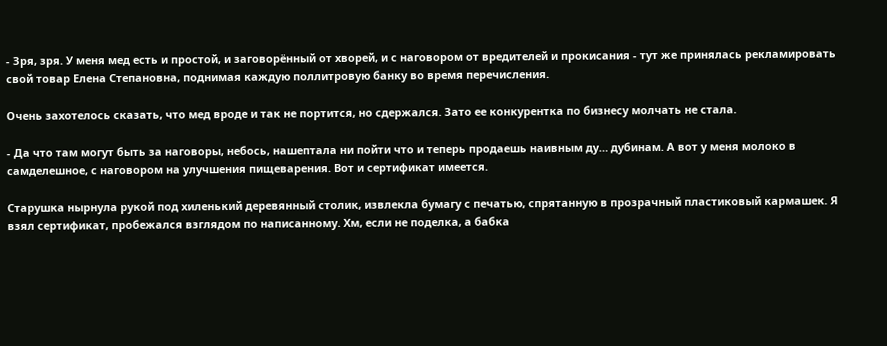- Зря, зря. У меня мед есть и простой, и заговорённый от хворей, и с наговором от вредителей и прокисания - тут же принялась рекламировать свой товар Елена Степановна, поднимая каждую поллитровую банку во время перечисления.

Очень захотелось сказать, что мед вроде и так не портится, но сдержался. Зато ее конкурентка по бизнесу молчать не стала.

- Да что там могут быть за наговоры, небось, нашептала ни пойти что и теперь продаешь наивным ду… дубинам. А вот у меня молоко в самделешное, с наговором на улучшения пищеварения. Вот и сертификат имеется.

Старушка нырнула рукой под хиленький деревянный столик, извлекла бумагу с печатью, спрятанную в прозрачный пластиковый кармашек. Я взял сертификат, пробежался взглядом по написанному. Хм, если не поделка, а бабка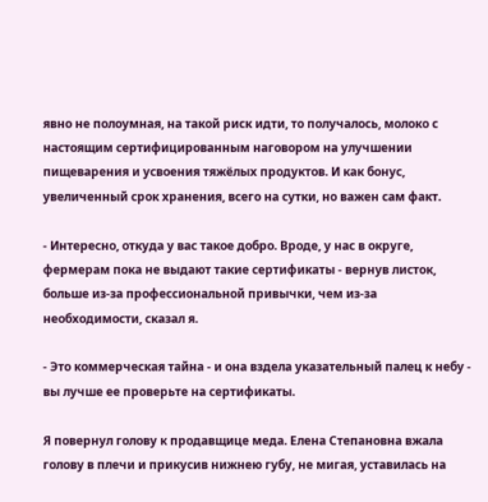явно не полоумная, на такой риск идти, то получалось, молоко с настоящим сертифицированным наговором на улучшении пищеварения и усвоения тяжёлых продуктов. И как бонус, увеличенный срок хранения, всего на сутки, но важен сам факт.

- Интересно, откуда у вас такое добро. Вроде, у нас в округе, фермерам пока не выдают такие сертификаты - вернув листок, больше из-за профессиональной привычки, чем из-за необходимости, сказал я.

- Это коммерческая тайна - и она вздела указательный палец к небу - вы лучше ее проверьте на сертификаты.

Я повернул голову к продавщице меда. Елена Степановна вжала голову в плечи и прикусив нижнею губу, не мигая, уставилась на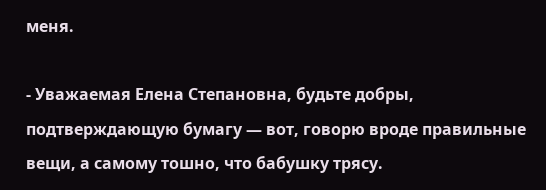меня.

- Уважаемая Елена Степановна, будьте добры, подтверждающую бумагу — вот, говорю вроде правильные вещи, а самому тошно, что бабушку трясу.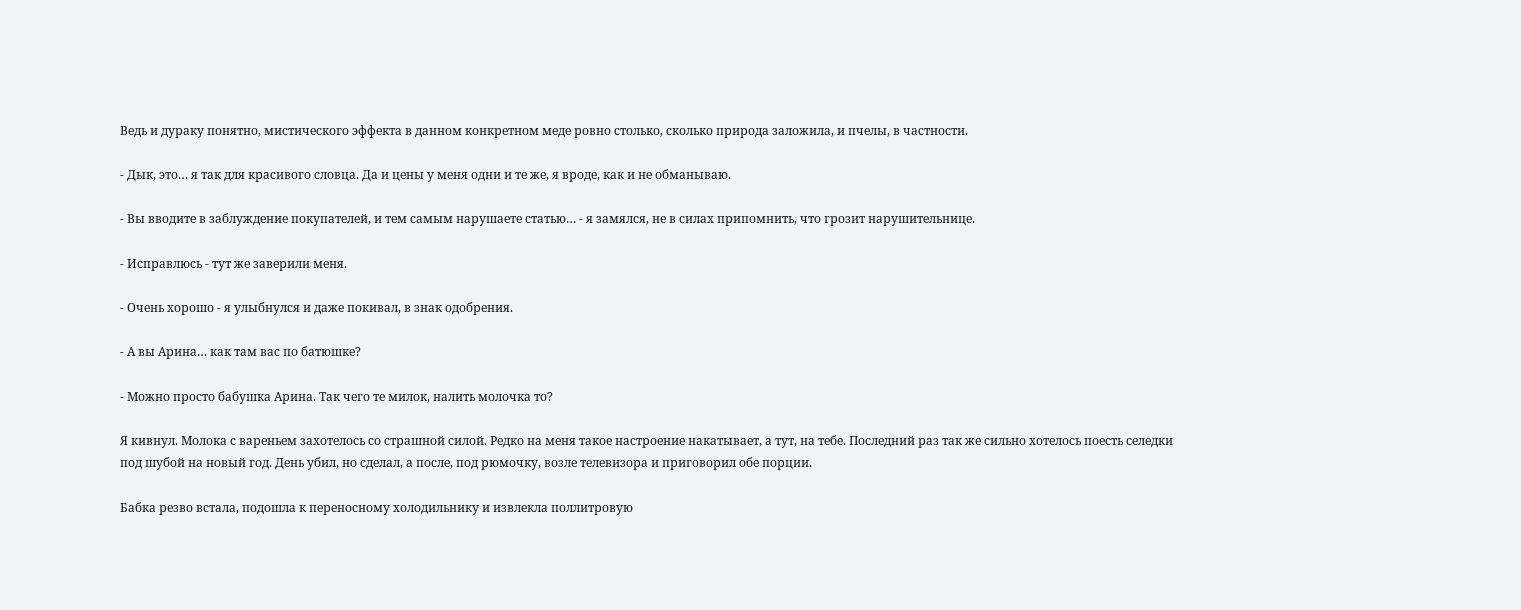Ведь и дураку понятно, мистического эффекта в данном конкретном меде ровно столько, сколько природа заложила, и пчелы, в частности.

- Дык, это… я так для красивого словца. Да и цены у меня одни и те же, я вроде, как и не обманываю.

- Вы вводите в заблуждение покупателей, и тем самым нарушаете статью… - я замялся, не в силах припомнить, что грозит нарушительнице.

- Исправлюсь - тут же заверили меня.

- Очень хорошо - я улыбнулся и даже покивал, в знак одобрения.

- А вы Арина… как там вас по батюшке?

- Можно просто бабушка Арина. Так чего те милок, налить молочка то?

Я кивнул. Молока с вареньем захотелось со страшной силой. Редко на меня такое настроение накатывает, а тут, на тебе. Последний раз так же сильно хотелось поесть селедки под шубой на новый год. День убил, но сделал, а после, под рюмочку, возле телевизора и приговорил обе порции.

Бабка резво встала, подошла к переносному холодильнику и извлекла поллитровую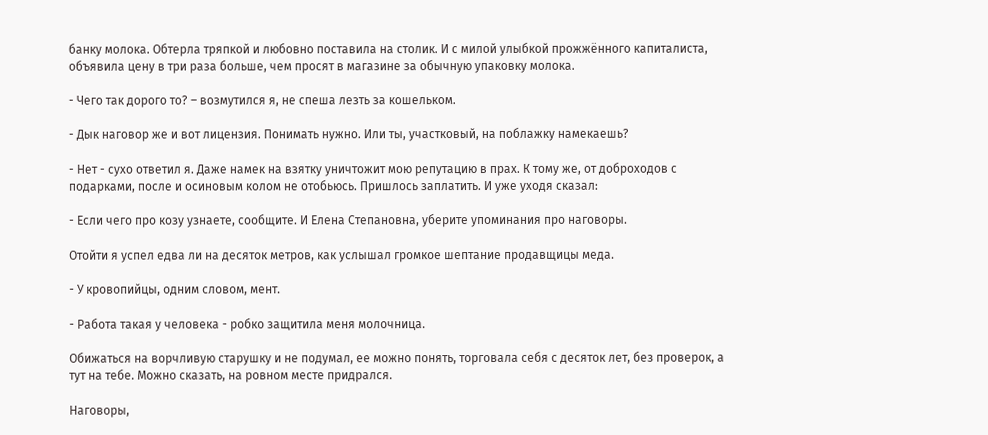банку молока. Обтерла тряпкой и любовно поставила на столик. И с милой улыбкой прожжённого капиталиста, объявила цену в три раза больше, чем просят в магазине за обычную упаковку молока.

- Чего так дорого то? – возмутился я, не спеша лезть за кошельком.

- Дык наговор же и вот лицензия. Понимать нужно. Или ты, участковый, на поблажку намекаешь?

- Нет - сухо ответил я. Даже намек на взятку уничтожит мою репутацию в прах. К тому же, от доброходов с подарками, после и осиновым колом не отобьюсь. Пришлось заплатить. И уже уходя сказал:

- Если чего про козу узнаете, сообщите. И Елена Степановна, уберите упоминания про наговоры.

Отойти я успел едва ли на десяток метров, как услышал громкое шептание продавщицы меда.

- У кровопийцы, одним словом, мент.

- Работа такая у человека - робко защитила меня молочница.

Обижаться на ворчливую старушку и не подумал, ее можно понять, торговала себя с десяток лет, без проверок, а тут на тебе. Можно сказать, на ровном месте придрался.

Наговоры,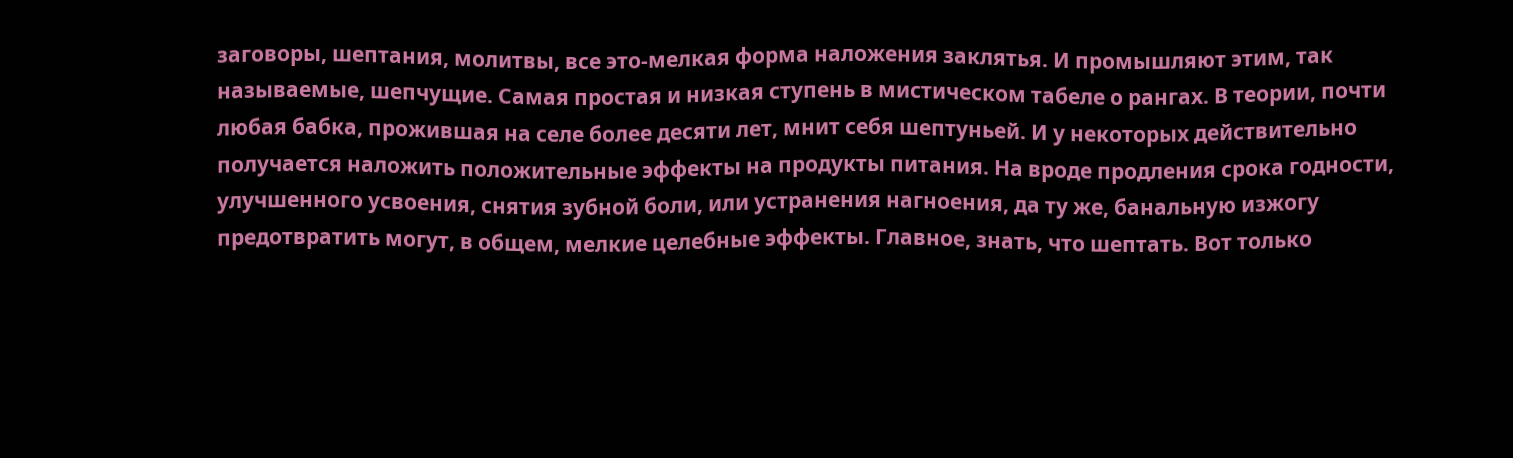заговоры, шептания, молитвы, все это-мелкая форма наложения заклятья. И промышляют этим, так называемые, шепчущие. Самая простая и низкая ступень в мистическом табеле о рангах. В теории, почти любая бабка, прожившая на селе более десяти лет, мнит себя шептуньей. И у некоторых действительно получается наложить положительные эффекты на продукты питания. На вроде продления срока годности, улучшенного усвоения, снятия зубной боли, или устранения нагноения, да ту же, банальную изжогу предотвратить могут, в общем, мелкие целебные эффекты. Главное, знать, что шептать. Вот только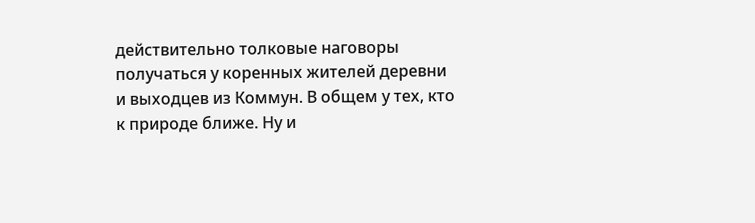действительно толковые наговоры получаться у коренных жителей деревни и выходцев из Коммун. В общем у тех, кто к природе ближе. Ну и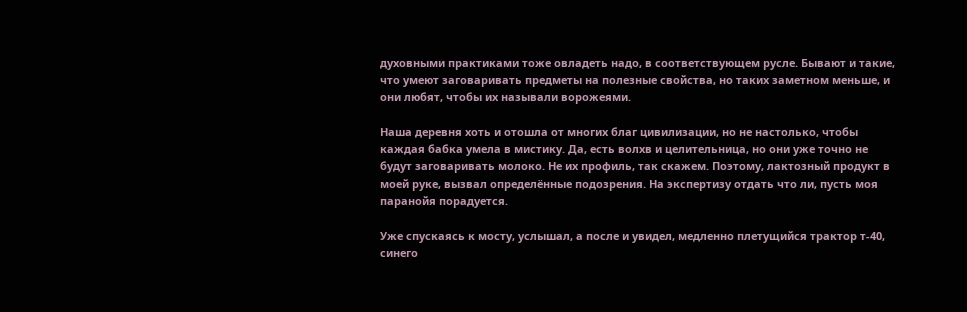духовными практиками тоже овладеть надо, в соответствующем русле. Бывают и такие, что умеют заговаривать предметы на полезные свойства, но таких заметном меньше, и они любят, чтобы их называли ворожеями.

Наша деревня хоть и отошла от многих благ цивилизации, но не настолько, чтобы каждая бабка умела в мистику. Да, есть волхв и целительница, но они уже точно не будут заговаривать молоко. Не их профиль, так скажем. Поэтому, лактозный продукт в моей руке, вызвал определённые подозрения. На экспертизу отдать что ли, пусть моя паранойя порадуется.

Уже спускаясь к мосту, услышал, а после и увидел, медленно плетущийся трактор т-40, синего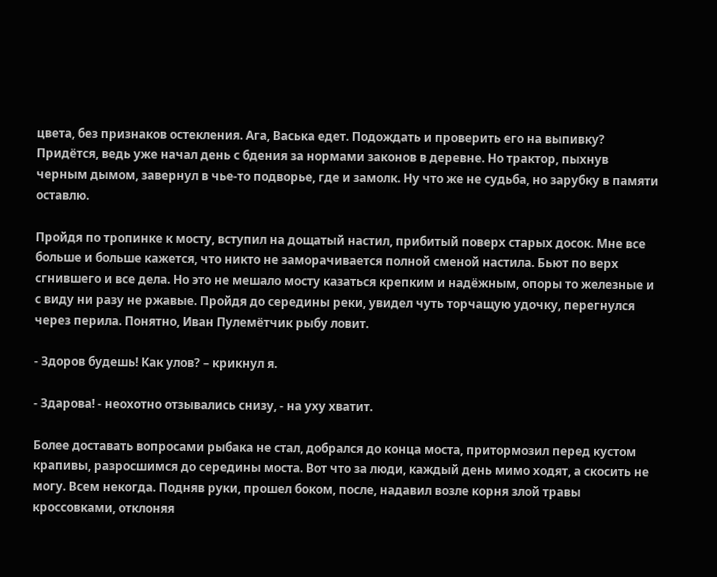цвета, без признаков остекления. Ага, Васька едет. Подождать и проверить его на выпивку? Придётся, ведь уже начал день с бдения за нормами законов в деревне. Но трактор, пыхнув черным дымом, завернул в чье-то подворье, где и замолк. Ну что же не судьба, но зарубку в памяти оставлю.

Пройдя по тропинке к мосту, вступил на дощатый настил, прибитый поверх старых досок. Мне все больше и больше кажется, что никто не заморачивается полной сменой настила. Бьют по верх сгнившего и все дела. Но это не мешало мосту казаться крепким и надёжным, опоры то железные и с виду ни разу не ржавые. Пройдя до середины реки, увидел чуть торчащую удочку, перегнулся через перила. Понятно, Иван Пулемётчик рыбу ловит.

- Здоров будешь! Как улов? – крикнул я.

- Здарова! - неохотно отзывались снизу, - на уху хватит.

Более доставать вопросами рыбака не стал, добрался до конца моста, притормозил перед кустом крапивы, разросшимся до середины моста. Вот что за люди, каждый день мимо ходят, а скосить не могу. Всем некогда. Подняв руки, прошел боком, после, надавил возле корня злой травы кроссовками, отклоняя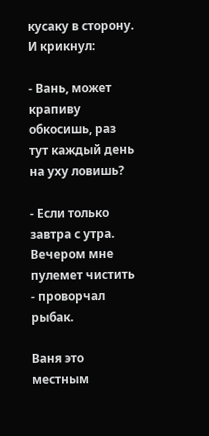кусаку в сторону. И крикнул:

- Вань, может крапиву обкосишь, раз тут каждый день на уху ловишь?

- Если только завтра с утра. Вечером мне пулемет чистить - проворчал рыбак.

Ваня это местным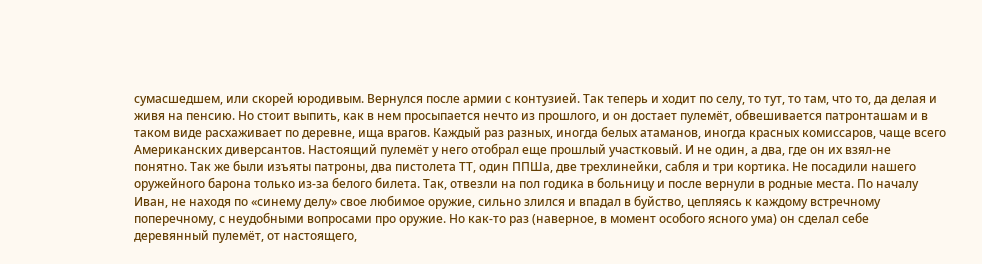сумасшедшем, или скорей юродивым. Вернулся после армии с контузией. Так теперь и ходит по селу, то тут, то там, что то, да делая и живя на пенсию. Но стоит выпить, как в нем просыпается нечто из прошлого, и он достает пулемёт, обвешивается патронташам и в таком виде расхаживает по деревне, ища врагов. Каждый раз разных, иногда белых атаманов, иногда красных комиссаров, чаще всего Американских диверсантов. Настоящий пулемёт у него отобрал еще прошлый участковый. И не один, а два, где он их взял-не понятно. Так же были изъяты патроны, два пистолета ТТ, один ППШа, две трехлинейки, сабля и три кортика. Не посадили нашего оружейного барона только из-за белого билета. Так, отвезли на пол годика в больницу и после вернули в родные места. По началу Иван, не находя по «синему делу» свое любимое оружие, сильно злился и впадал в буйство, цепляясь к каждому встречному поперечному, с неудобными вопросами про оружие. Но как-то раз (наверное, в момент особого ясного ума) он сделал себе деревянный пулемёт, от настоящего,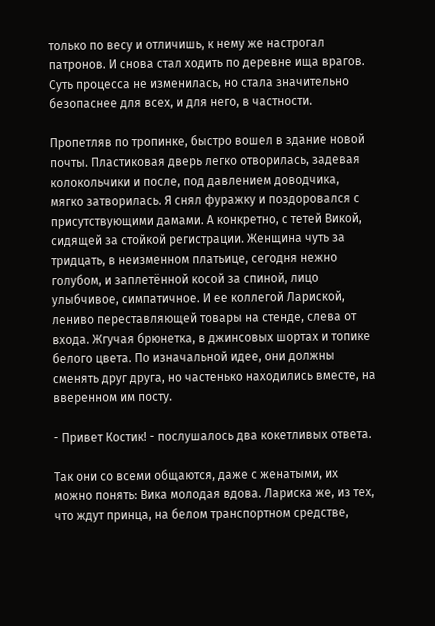только по весу и отличишь, к нему же настрогал патронов. И снова стал ходить по деревне ища врагов. Суть процесса не изменилась, но стала значительно безопаснее для всех, и для него, в частности.

Пропетляв по тропинке, быстро вошел в здание новой почты. Пластиковая дверь легко отворилась, задевая колокольчики и после, под давлением доводчика, мягко затворилась. Я снял фуражку и поздоровался с присутствующими дамами. А конкретно, с тетей Викой, сидящей за стойкой регистрации. Женщина чуть за тридцать, в неизменном платьице, сегодня нежно голубом, и заплетённой косой за спиной, лицо улыбчивое, симпатичное. И ее коллегой Лариской, лениво переставляющей товары на стенде, слева от входа. Жгучая брюнетка, в джинсовых шортах и топике белого цвета. По изначальной идее, они должны сменять друг друга, но частенько находились вместе, на вверенном им посту.

- Привет Костик! - послушалось два кокетливых ответа.

Так они со всеми общаются, даже с женатыми, их можно понять: Вика молодая вдова. Лариска же, из тех, что ждут принца, на белом транспортном средстве,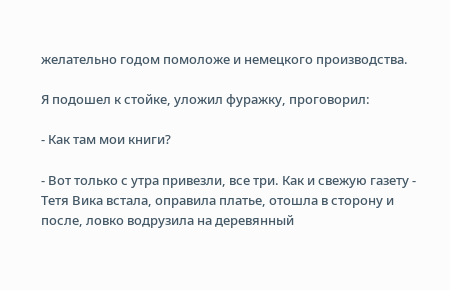желательно годом помоложе и немецкого производства.

Я подошел к стойке, уложил фуражку, проговорил:

- Как там мои книги?

- Вот только с утра привезли, все три. Как и свежую газету - Тетя Вика встала, оправила платье, отошла в сторону и после, ловко водрузила на деревянный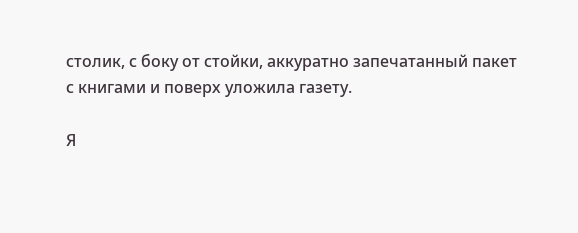столик, с боку от стойки, аккуратно запечатанный пакет с книгами и поверх уложила газету.

Я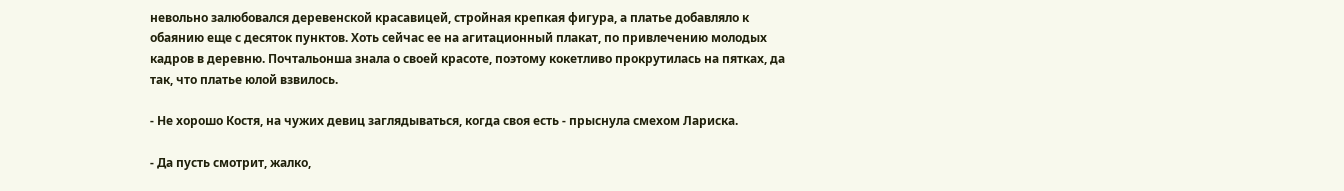невольно залюбовался деревенской красавицей, стройная крепкая фигура, а платье добавляло к обаянию еще с десяток пунктов. Хоть сейчас ее на агитационный плакат, по привлечению молодых кадров в деревню. Почтальонша знала о своей красоте, поэтому кокетливо прокрутилась на пятках, да так, что платье юлой взвилось.

- Не хорошо Костя, на чужих девиц заглядываться, когда своя есть - прыснула смехом Лариска.

- Да пусть смотрит, жалко,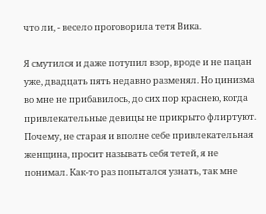что ли, - весело проговорила тетя Вика.

Я смутился и даже потупил взор, вроде и не пацан уже, двадцать пять недавно разменял. Но цинизма во мне не прибавилось, до сих пор краснею, когда привлекательные девицы не прикрыто флиртуют. Почему, не старая и вполне себе привлекательная женщина, просит называть себя тетей, я не понимал. Как-то раз попытался узнать, так мне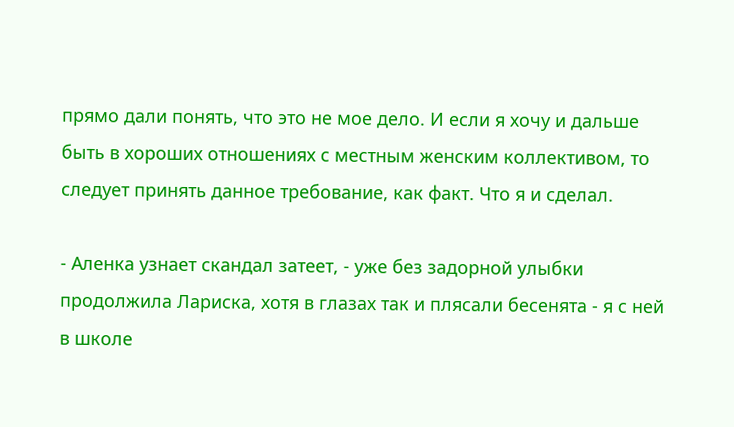прямо дали понять, что это не мое дело. И если я хочу и дальше быть в хороших отношениях с местным женским коллективом, то следует принять данное требование, как факт. Что я и сделал.

- Аленка узнает скандал затеет, - уже без задорной улыбки продолжила Лариска, хотя в глазах так и плясали бесенята - я с ней в школе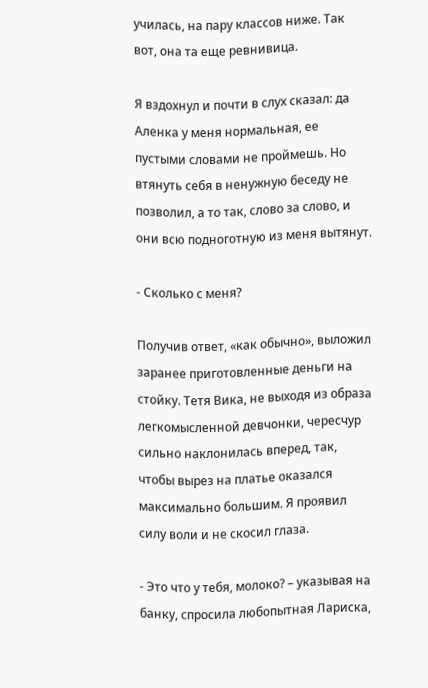училась, на пару классов ниже. Так вот, она та еще ревнивица.

Я вздохнул и почти в слух сказал: да Аленка у меня нормальная, ее пустыми словами не проймешь. Но втянуть себя в ненужную беседу не позволил, а то так, слово за слово, и они всю подноготную из меня вытянут.

- Сколько с меня?

Получив ответ, «как обычно», выложил заранее приготовленные деньги на стойку. Тетя Вика, не выходя из образа легкомысленной девчонки, чересчур сильно наклонилась вперед, так, чтобы вырез на платье оказался максимально большим. Я проявил силу воли и не скосил глаза.

- Это что у тебя, молоко? – указывая на банку, спросила любопытная Лариска,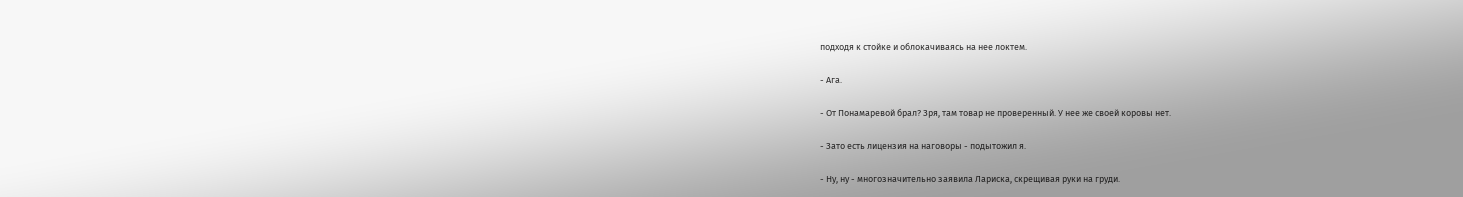подходя к стойке и облокачиваясь на нее локтем.

- Ага.

- От Понамаревой брал? Зря, там товар не проверенный. У нее же своей коровы нет.

- Зато есть лицензия на наговоры - подытожил я.

- Ну, ну - многозначительно заявила Лариска, скрещивая руки на груди.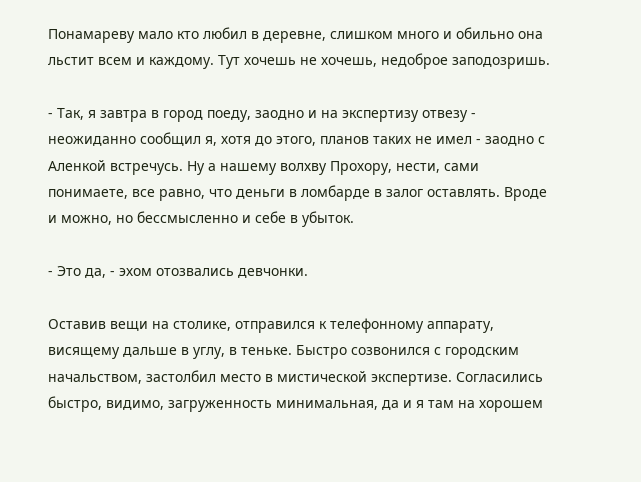Понамареву мало кто любил в деревне, слишком много и обильно она льстит всем и каждому. Тут хочешь не хочешь, недоброе заподозришь.

- Так, я завтра в город поеду, заодно и на экспертизу отвезу - неожиданно сообщил я, хотя до этого, планов таких не имел - заодно с Аленкой встречусь. Ну а нашему волхву Прохору, нести, сами понимаете, все равно, что деньги в ломбарде в залог оставлять. Вроде и можно, но бессмысленно и себе в убыток.

- Это да, - эхом отозвались девчонки.

Оставив вещи на столике, отправился к телефонному аппарату, висящему дальше в углу, в теньке. Быстро созвонился с городским начальством, застолбил место в мистической экспертизе. Согласились быстро, видимо, загруженность минимальная, да и я там на хорошем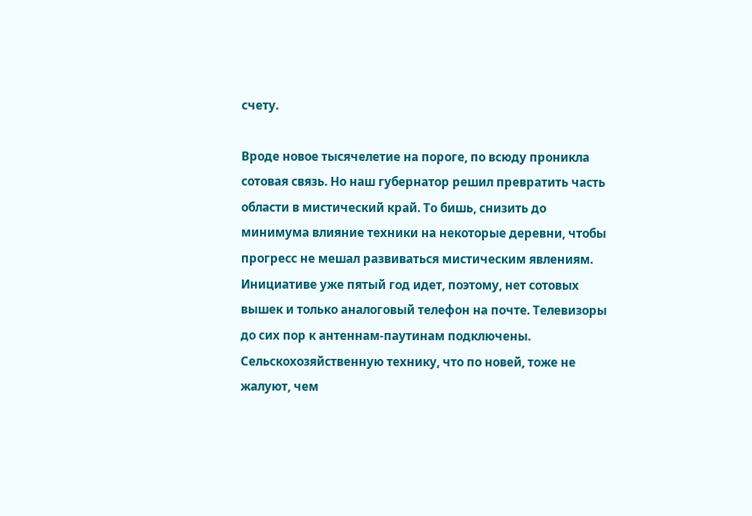счету.

Вроде новое тысячелетие на пороге, по всюду проникла сотовая связь. Но наш губернатор решил превратить часть области в мистический край. То бишь, снизить до минимума влияние техники на некоторые деревни, чтобы прогресс не мешал развиваться мистическим явлениям. Инициативе уже пятый год идет, поэтому, нет сотовых вышек и только аналоговый телефон на почте. Телевизоры до сих пор к антеннам-паутинам подключены. Сельскохозяйственную технику, что по новей, тоже не жалуют, чем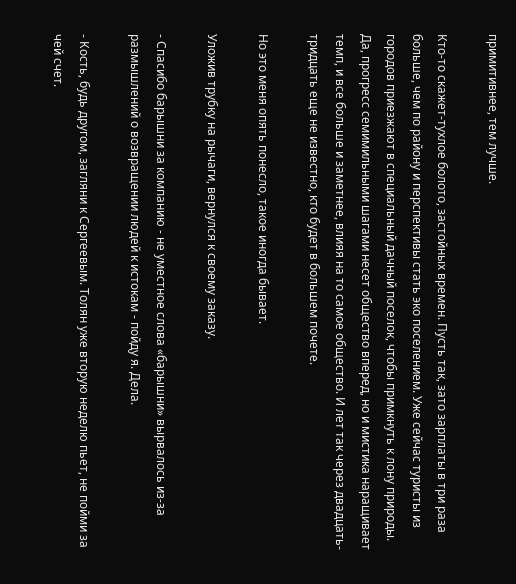примитивнее, тем лучше.

Кто-то скажет-тухлое болото, застойных времен. Пусть так, зато зарплаты в три раза больше, чем по району и перспективы стать эко поселением. Уже сейчас туристы из городов приезжают в специальный дачный поселок, чтобы примкнуть к лону природы. Да, прогресс семимильными шагами несет общество вперед, но и мистика наращивает темп, и все больше и заметнее, влияя на то самое общество. И лет так через двадцать-тридцать еще не известно, кто будет в большем почете.

Но это меня опять понесло, такое иногда бывает.

Уложив трубку на рычаги, вернулся к своему заказу.

- Спасибо барышни за компанию - не уместное слова «барышни» вырвалось из-за размышлений о возвращении людей к истокам - пойду я. Дела.

- Кость, будь другом, загляни к Сергеевым. Толян уже вторую неделю пьет, не пойми за чей счет.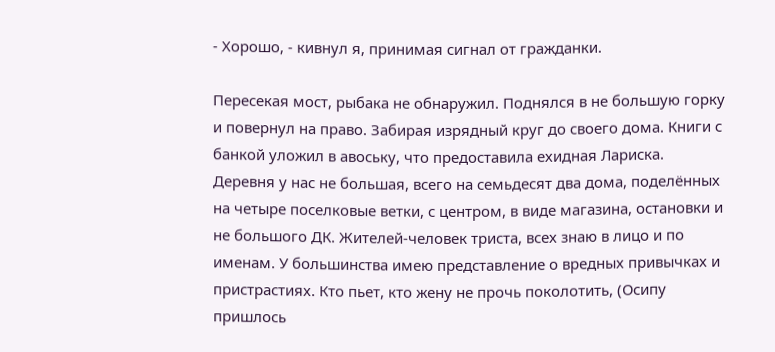- Хорошо, - кивнул я, принимая сигнал от гражданки.

Пересекая мост, рыбака не обнаружил. Поднялся в не большую горку и повернул на право. Забирая изрядный круг до своего дома. Книги с банкой уложил в авоську, что предоставила ехидная Лариска. Деревня у нас не большая, всего на семьдесят два дома, поделённых на четыре поселковые ветки, с центром, в виде магазина, остановки и не большого ДК. Жителей-человек триста, всех знаю в лицо и по именам. У большинства имею представление о вредных привычках и пристрастиях. Кто пьет, кто жену не прочь поколотить, (Осипу пришлось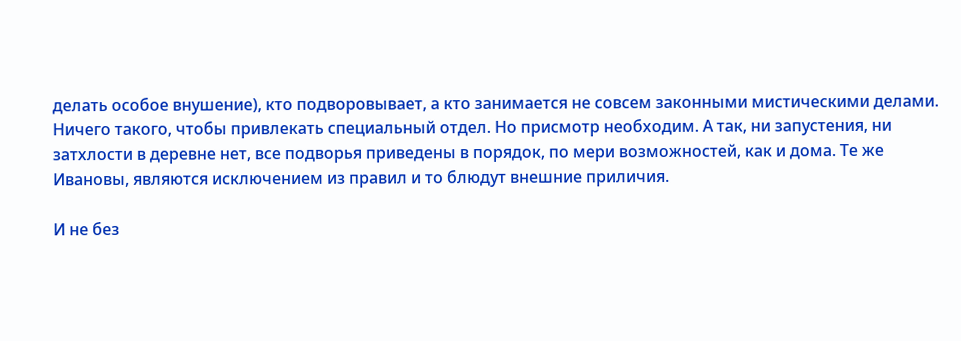делать особое внушение), кто подворовывает, а кто занимается не совсем законными мистическими делами. Ничего такого, чтобы привлекать специальный отдел. Но присмотр необходим. А так, ни запустения, ни затхлости в деревне нет, все подворья приведены в порядок, по мери возможностей, как и дома. Те же Ивановы, являются исключением из правил и то блюдут внешние приличия.

И не без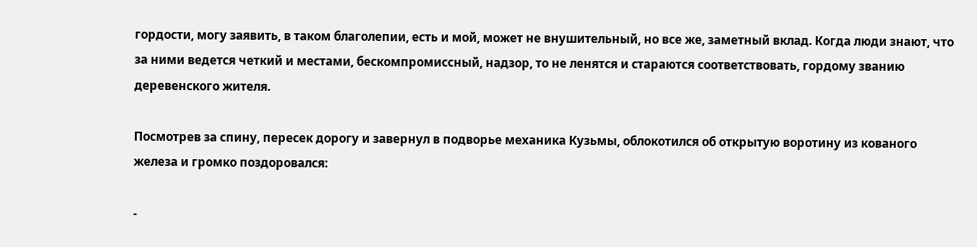гордости, могу заявить, в таком благолепии, есть и мой, может не внушительный, но все же, заметный вклад. Когда люди знают, что за ними ведется четкий и местами, бескомпромиссный, надзор, то не ленятся и стараются соответствовать, гордому званию деревенского жителя.

Посмотрев за спину, пересек дорогу и завернул в подворье механика Кузьмы, облокотился об открытую воротину из кованого железа и громко поздоровался:

-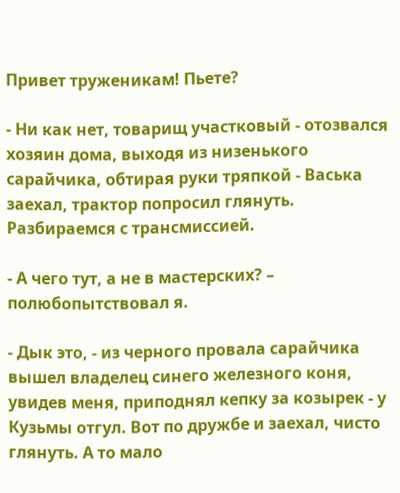Привет труженикам! Пьете?

- Ни как нет, товарищ участковый - отозвался хозяин дома, выходя из низенького сарайчика, обтирая руки тряпкой - Васька заехал, трактор попросил глянуть. Разбираемся с трансмиссией.

- А чего тут, а не в мастерских? – полюбопытствовал я.

- Дык это, - из черного провала сарайчика вышел владелец синего железного коня, увидев меня, приподнял кепку за козырек - у Кузьмы отгул. Вот по дружбе и заехал, чисто глянуть. А то мало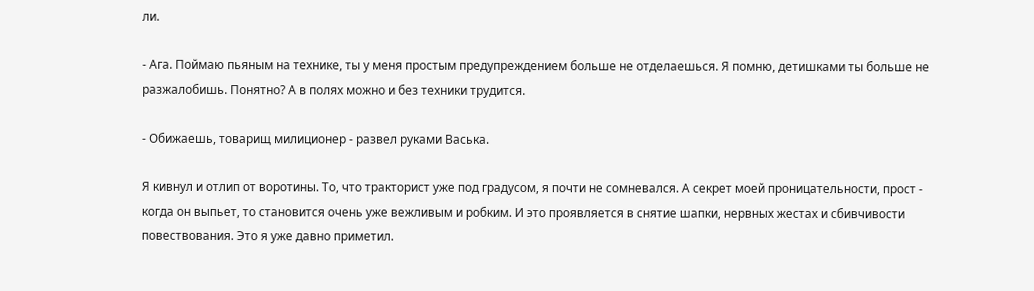ли.

- Ага. Поймаю пьяным на технике, ты у меня простым предупреждением больше не отделаешься. Я помню, детишками ты больше не разжалобишь. Понятно? А в полях можно и без техники трудится.

- Обижаешь, товарищ милиционер - развел руками Васька.

Я кивнул и отлип от воротины. То, что тракторист уже под градусом, я почти не сомневался. А секрет моей проницательности, прост - когда он выпьет, то становится очень уже вежливым и робким. И это проявляется в снятие шапки, нервных жестах и сбивчивости повествования. Это я уже давно приметил.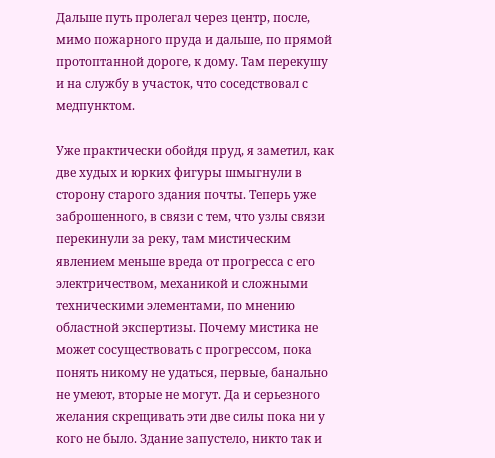Дальше путь пролегал через центр, после, мимо пожарного пруда и дальше, по прямой протоптанной дороге, к дому. Там перекушу и на службу в участок, что соседствовал с медпунктом.

Уже практически обойдя пруд, я заметил, как две худых и юрких фигуры шмыгнули в сторону старого здания почты. Теперь уже заброшенного, в связи с тем, что узлы связи перекинули за реку, там мистическим явлением меньше вреда от прогресса с его электричеством, механикой и сложными техническими элементами, по мнению областной экспертизы. Почему мистика не может сосуществовать с прогрессом, пока понять никому не удаться, первые, банально не умеют, вторые не могут. Да и серьезного желания скрещивать эти две силы пока ни у кого не было. Здание запустело, никто так и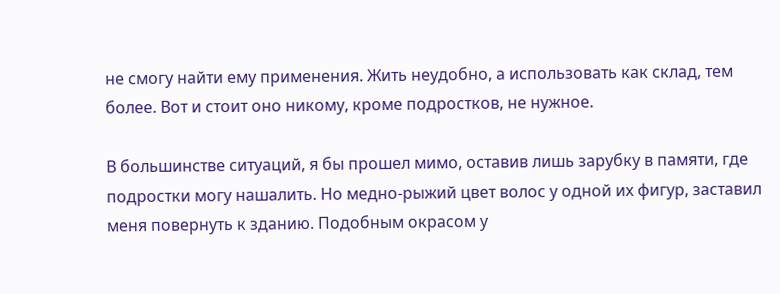не смогу найти ему применения. Жить неудобно, а использовать как склад, тем более. Вот и стоит оно никому, кроме подростков, не нужное.

В большинстве ситуаций, я бы прошел мимо, оставив лишь зарубку в памяти, где подростки могу нашалить. Но медно-рыжий цвет волос у одной их фигур, заставил меня повернуть к зданию. Подобным окрасом у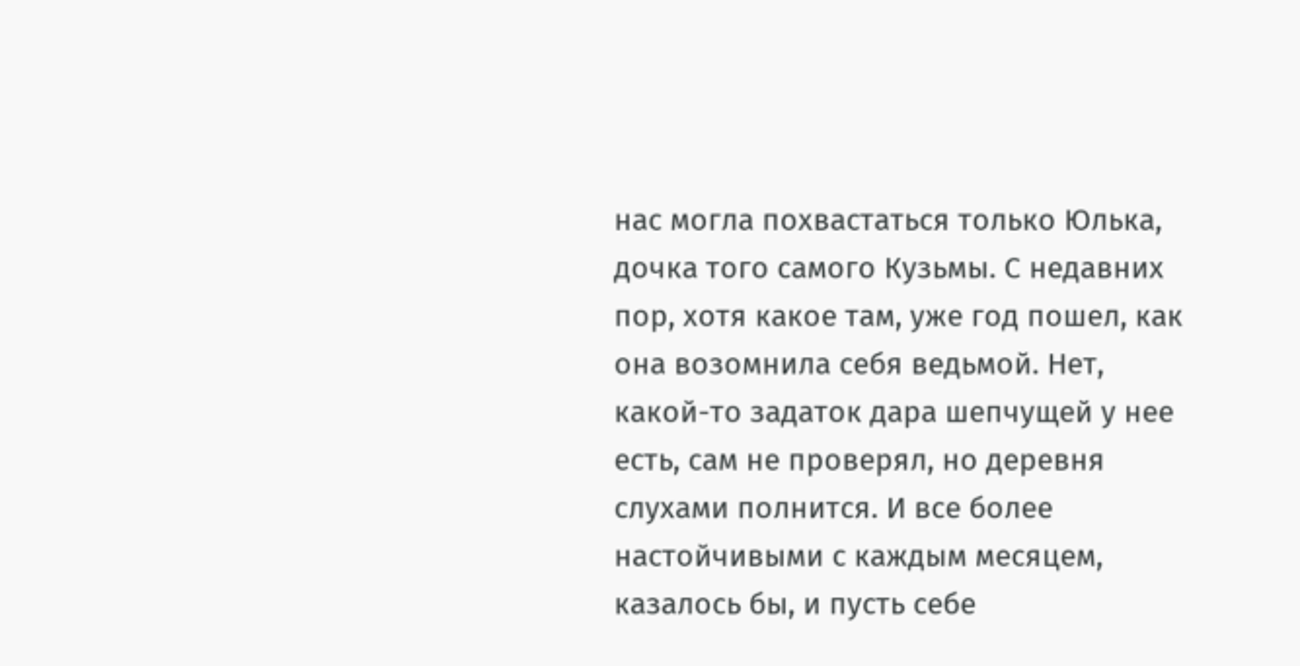нас могла похвастаться только Юлька, дочка того самого Кузьмы. С недавних пор, хотя какое там, уже год пошел, как она возомнила себя ведьмой. Нет, какой-то задаток дара шепчущей у нее есть, сам не проверял, но деревня слухами полнится. И все более настойчивыми с каждым месяцем, казалось бы, и пусть себе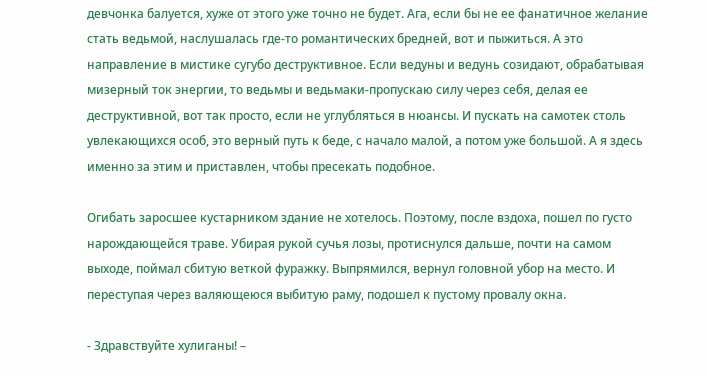девчонка балуется, хуже от этого уже точно не будет. Ага, если бы не ее фанатичное желание стать ведьмой, наслушалась где-то романтических бредней, вот и пыжиться. А это направление в мистике сугубо деструктивное. Если ведуны и ведунь созидают, обрабатывая мизерный ток энергии, то ведьмы и ведьмаки-пропускаю силу через себя, делая ее деструктивной, вот так просто, если не углубляться в нюансы. И пускать на самотек столь увлекающихся особ, это верный путь к беде, с начало малой, а потом уже большой. А я здесь именно за этим и приставлен, чтобы пресекать подобное.

Огибать заросшее кустарником здание не хотелось. Поэтому, после вздоха, пошел по густо нарождающейся траве. Убирая рукой сучья лозы, протиснулся дальше, почти на самом выходе, поймал сбитую веткой фуражку. Выпрямился, вернул головной убор на место. И переступая через валяющеюся выбитую раму, подошел к пустому провалу окна.

- Здравствуйте хулиганы! –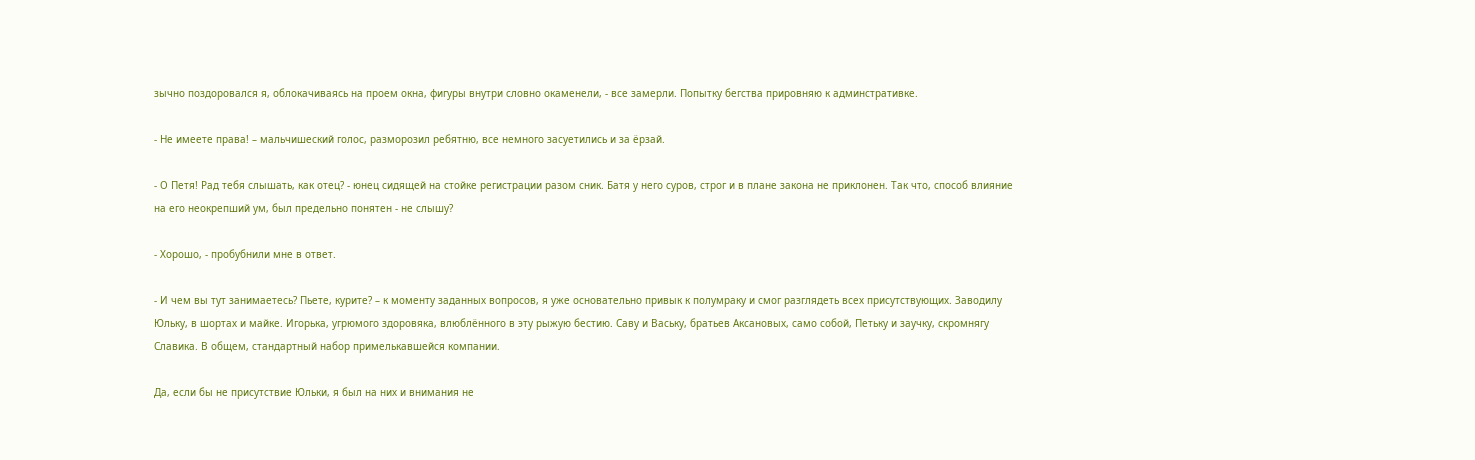зычно поздоровался я, облокачиваясь на проем окна, фигуры внутри словно окаменели, - все замерли. Попытку бегства прировняю к админстративке.

- Не имеете права! – мальчишеский голос, разморозил ребятню, все немного засуетились и за ёрзай.

- О Петя! Рад тебя слышать, как отец? - юнец сидящей на стойке регистрации разом сник. Батя у него суров, строг и в плане закона не приклонен. Так что, способ влияние на его неокрепший ум, был предельно понятен - не слышу?

- Хорошо, - пробубнили мне в ответ.

- И чем вы тут занимаетесь? Пьете, курите? – к моменту заданных вопросов, я уже основательно привык к полумраку и смог разглядеть всех присутствующих. Заводилу Юльку, в шортах и майке. Игорька, угрюмого здоровяка, влюблённого в эту рыжую бестию. Саву и Ваську, братьев Аксановых, само собой, Петьку и заучку, скромнягу Славика. В общем, стандартный набор примелькавшейся компании.

Да, если бы не присутствие Юльки, я был на них и внимания не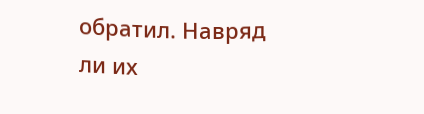обратил. Навряд ли их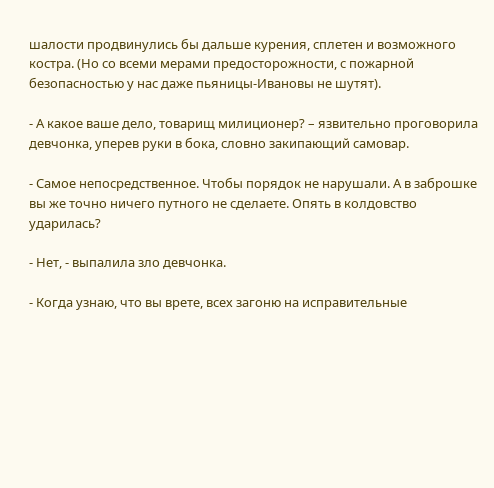шалости продвинулись бы дальше курения, сплетен и возможного костра. (Но со всеми мерами предосторожности, с пожарной безопасностью у нас даже пьяницы-Ивановы не шутят).

- А какое ваше дело, товарищ милиционер? – язвительно проговорила девчонка, уперев руки в бока, словно закипающий самовар.

- Самое непосредственное. Чтобы порядок не нарушали. А в заброшке вы же точно ничего путного не сделаете. Опять в колдовство ударилась?

- Нет, - выпалила зло девчонка.

- Когда узнаю, что вы врете, всех загоню на исправительные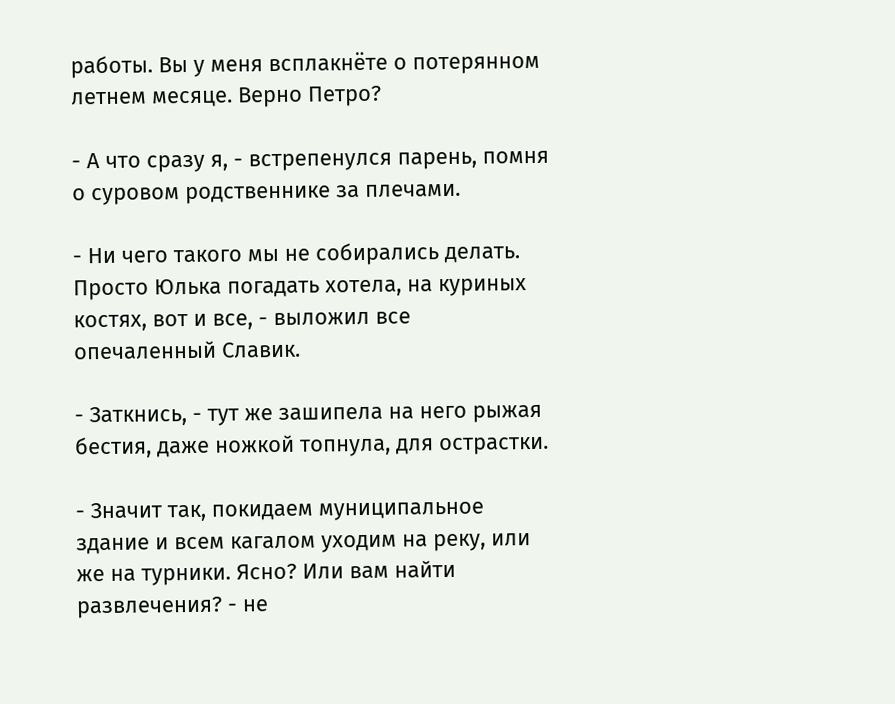работы. Вы у меня всплакнёте о потерянном летнем месяце. Верно Петро?

- А что сразу я, - встрепенулся парень, помня о суровом родственнике за плечами.

- Ни чего такого мы не собирались делать. Просто Юлька погадать хотела, на куриных костях, вот и все, - выложил все опечаленный Славик.

- Заткнись, - тут же зашипела на него рыжая бестия, даже ножкой топнула, для острастки.

- Значит так, покидаем муниципальное здание и всем кагалом уходим на реку, или же на турники. Ясно? Или вам найти развлечения? - не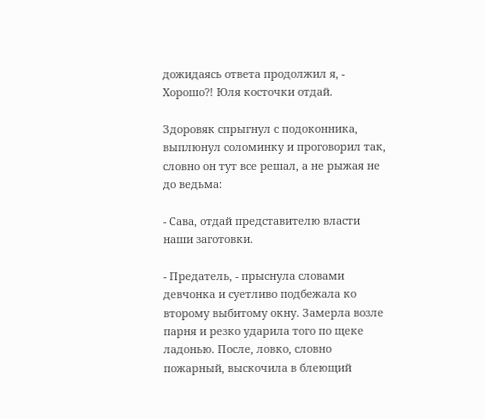дожидаясь ответа продолжил я, - Хорошо?! Юля косточки отдай.

Здоровяк спрыгнул с подоконника, выплюнул соломинку и проговорил так, словно он тут все решал, а не рыжая не до ведьма:

- Сава, отдай представителю власти наши заготовки.

- Предатель, - прыснула словами девчонка и суетливо подбежала ко второму выбитому окну. Замерла возле парня и резко ударила того по щеке ладонью. После, ловко, словно пожарный, выскочила в блеющий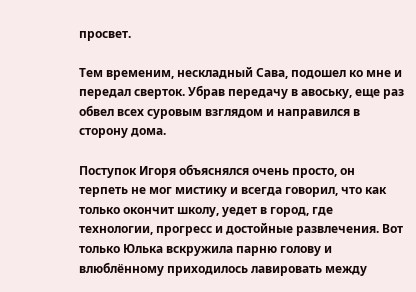просвет.

Тем временим, нескладный Сава, подошел ко мне и передал сверток. Убрав передачу в авоську, еще раз обвел всех суровым взглядом и направился в сторону дома.

Поступок Игоря объяснялся очень просто, он терпеть не мог мистику и всегда говорил, что как только окончит школу, уедет в город, где технологии, прогресс и достойные развлечения. Вот только Юлька вскружила парню голову и влюблённому приходилось лавировать между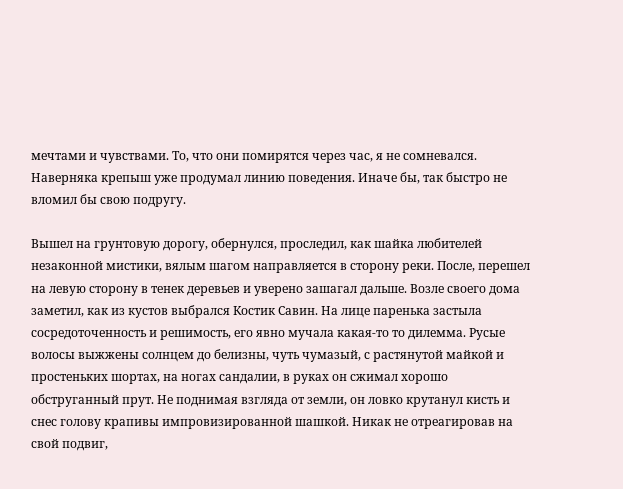мечтами и чувствами. То, что они помирятся через час, я не сомневался. Наверняка крепыш уже продумал линию поведения. Иначе бы, так быстро не вломил бы свою подругу.

Вышел на грунтовую дорогу, обернулся, проследил, как шайка любителей незаконной мистики, вялым шагом направляется в сторону реки. После, перешел на левую сторону в тенек деревьев и уверено зашагал дальше. Возле своего дома заметил, как из кустов выбрался Костик Савин. На лице паренька застыла сосредоточенность и решимость, его явно мучала какая-то то дилемма. Русые волосы выжжены солнцем до белизны, чуть чумазый, с растянутой майкой и простеньких шортах, на ногах сандалии, в руках он сжимал хорошо обструганный прут. Не поднимая взгляда от земли, он ловко крутанул кисть и снес голову крапивы импровизированной шашкой. Никак не отреагировав на свой подвиг,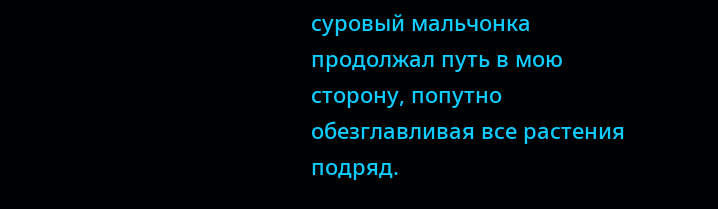суровый мальчонка продолжал путь в мою сторону, попутно обезглавливая все растения подряд.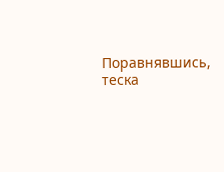Поравнявшись, теска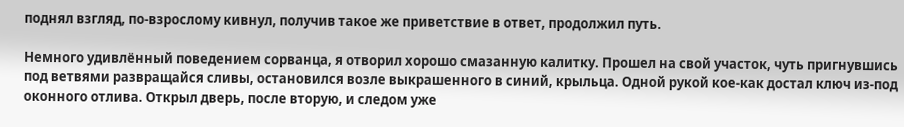поднял взгляд, по-взрослому кивнул, получив такое же приветствие в ответ, продолжил путь.

Немного удивлённый поведением сорванца, я отворил хорошо смазанную калитку. Прошел на свой участок, чуть пригнувшись под ветвями развращайся сливы, остановился возле выкрашенного в синий, крыльца. Одной рукой кое-как достал ключ из-под оконного отлива. Открыл дверь, после вторую, и следом уже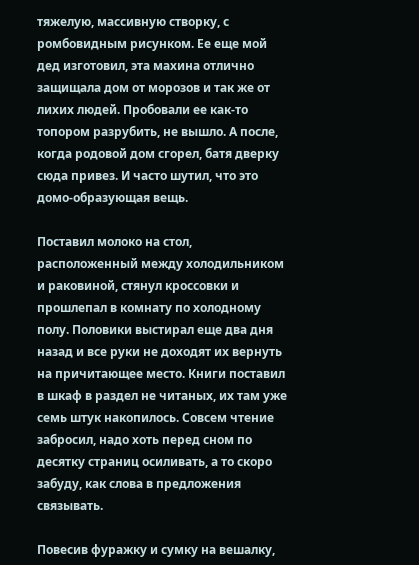тяжелую, массивную створку, с ромбовидным рисунком. Ее еще мой дед изготовил, эта махина отлично защищала дом от морозов и так же от лихих людей. Пробовали ее как-то топором разрубить, не вышло. А после, когда родовой дом сгорел, батя дверку сюда привез. И часто шутил, что это домо-образующая вещь.

Поставил молоко на стол, расположенный между холодильником и раковиной, стянул кроссовки и прошлепал в комнату по холодному полу. Половики выстирал еще два дня назад и все руки не доходят их вернуть на причитающее место. Книги поставил в шкаф в раздел не читаных, их там уже семь штук накопилось. Совсем чтение забросил, надо хоть перед сном по десятку страниц осиливать, а то скоро забуду, как слова в предложения связывать.

Повесив фуражку и сумку на вешалку,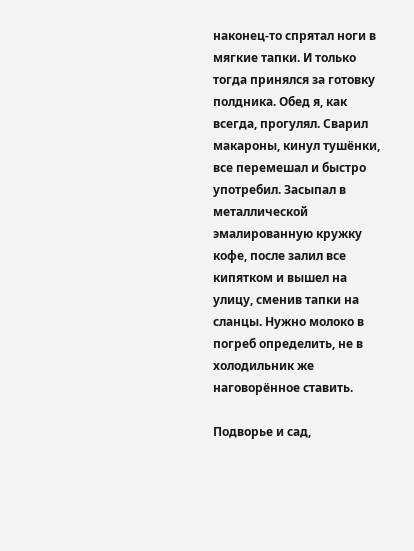наконец-то спрятал ноги в мягкие тапки. И только тогда принялся за готовку полдника. Обед я, как всегда, прогулял. Сварил макароны, кинул тушёнки, все перемешал и быстро употребил. Засыпал в металлической эмалированную кружку кофе, после залил все кипятком и вышел на улицу, сменив тапки на сланцы. Нужно молоко в погреб определить, не в холодильник же наговорённое ставить.

Подворье и сад,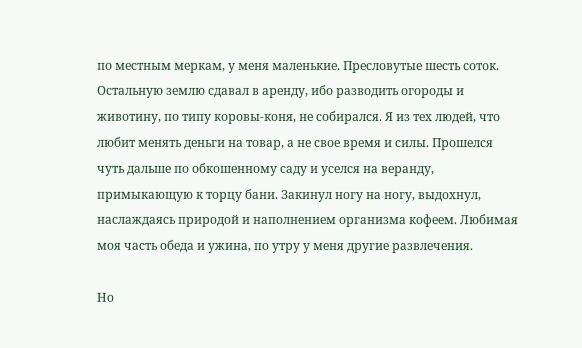по местным меркам, у меня маленькие. Пресловутые шесть соток. Остальную землю сдавал в аренду, ибо разводить огороды и животину, по типу коровы-коня, не собирался. Я из тех людей, что любит менять деньги на товар, а не свое время и силы. Прошелся чуть дальше по обкошенному саду и уселся на веранду, примыкающую к торцу бани. Закинул ногу на ногу, выдохнул, наслаждаясь природой и наполнением организма кофеем. Любимая моя часть обеда и ужина, по утру у меня другие развлечения.

Но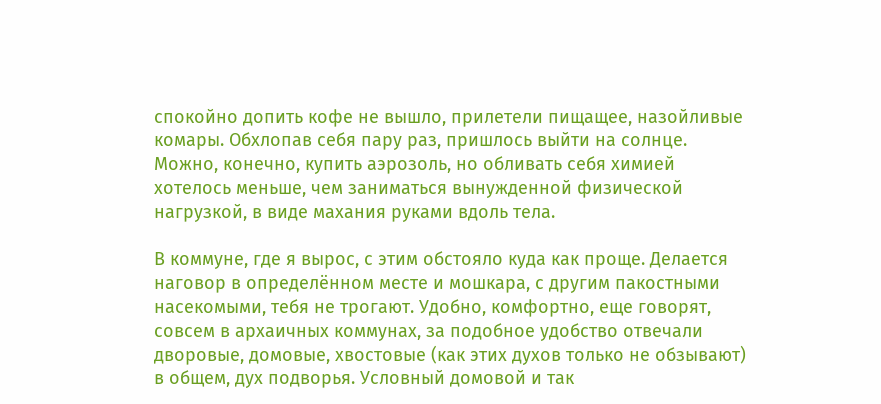спокойно допить кофе не вышло, прилетели пищащее, назойливые комары. Обхлопав себя пару раз, пришлось выйти на солнце. Можно, конечно, купить аэрозоль, но обливать себя химией хотелось меньше, чем заниматься вынужденной физической нагрузкой, в виде махания руками вдоль тела.

В коммуне, где я вырос, с этим обстояло куда как проще. Делается наговор в определённом месте и мошкара, с другим пакостными насекомыми, тебя не трогают. Удобно, комфортно, еще говорят, совсем в архаичных коммунах, за подобное удобство отвечали дворовые, домовые, хвостовые (как этих духов только не обзывают) в общем, дух подворья. Условный домовой и так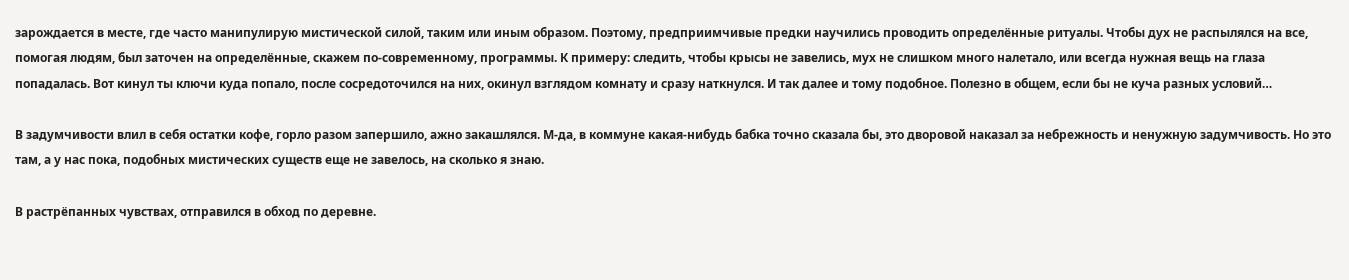зарождается в месте, где часто манипулирую мистической силой, таким или иным образом. Поэтому, предприимчивые предки научились проводить определённые ритуалы. Чтобы дух не распылялся на все, помогая людям, был заточен на определённые, скажем по-современному, программы. К примеру: следить, чтобы крысы не завелись, мух не слишком много налетало, или всегда нужная вещь на глаза попадалась. Вот кинул ты ключи куда попало, после сосредоточился на них, окинул взглядом комнату и сразу наткнулся. И так далее и тому подобное. Полезно в общем, если бы не куча разных условий…

В задумчивости влил в себя остатки кофе, горло разом запершило, ажно закашлялся. М-да, в коммуне какая-нибудь бабка точно сказала бы, это дворовой наказал за небрежность и ненужную задумчивость. Но это там, а у нас пока, подобных мистических существ еще не завелось, на сколько я знаю.

В растрёпанных чувствах, отправился в обход по деревне.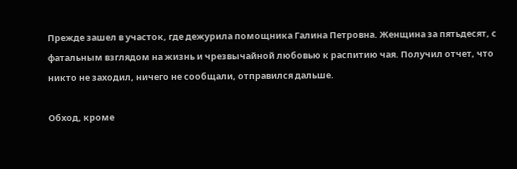Прежде зашел в участок, где дежурила помощника Галина Петровна. Женщина за пятьдесят, с фатальным взглядом на жизнь и чрезвычайной любовью к распитию чая. Получил отчет, что никто не заходил, ничего не сообщали, отправился дальше.

Обход, кроме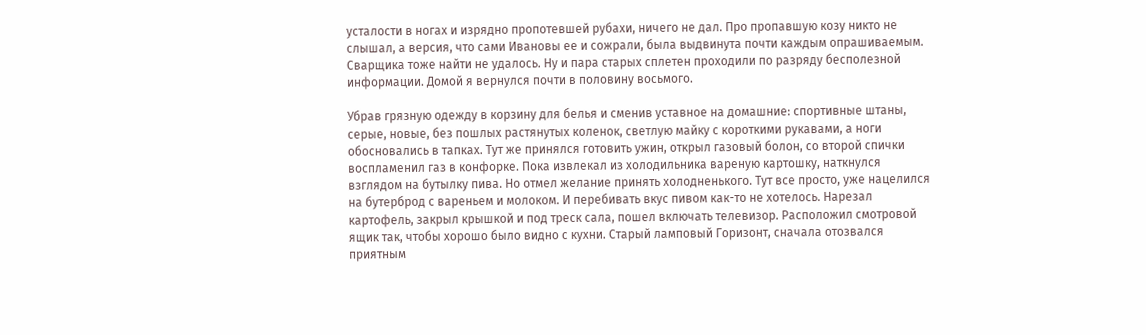усталости в ногах и изрядно пропотевшей рубахи, ничего не дал. Про пропавшую козу никто не слышал, а версия, что сами Ивановы ее и сожрали, была выдвинута почти каждым опрашиваемым. Сварщика тоже найти не удалось. Ну и пара старых сплетен проходили по разряду бесполезной информации. Домой я вернулся почти в половину восьмого.

Убрав грязную одежду в корзину для белья и сменив уставное на домашние: спортивные штаны, серые, новые, без пошлых растянутых коленок, светлую майку с короткими рукавами, а ноги обосновались в тапках. Тут же принялся готовить ужин, открыл газовый болон, со второй спички воспламенил газ в конфорке. Пока извлекал из холодильника вареную картошку, наткнулся взглядом на бутылку пива. Но отмел желание принять холодненького. Тут все просто, уже нацелился на бутерброд с вареньем и молоком. И перебивать вкус пивом как-то не хотелось. Нарезал картофель, закрыл крышкой и под треск сала, пошел включать телевизор. Расположил смотровой ящик так, чтобы хорошо было видно с кухни. Старый ламповый Горизонт, сначала отозвался приятным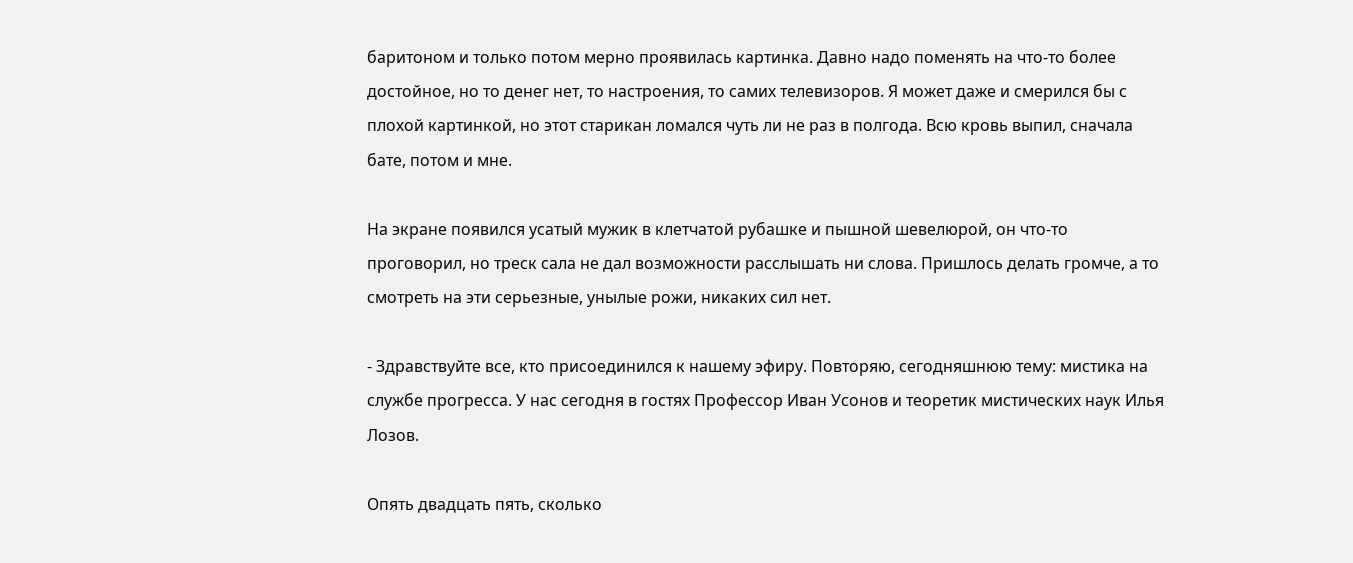баритоном и только потом мерно проявилась картинка. Давно надо поменять на что-то более достойное, но то денег нет, то настроения, то самих телевизоров. Я может даже и смерился бы с плохой картинкой, но этот старикан ломался чуть ли не раз в полгода. Всю кровь выпил, сначала бате, потом и мне.

На экране появился усатый мужик в клетчатой рубашке и пышной шевелюрой, он что-то проговорил, но треск сала не дал возможности расслышать ни слова. Пришлось делать громче, а то смотреть на эти серьезные, унылые рожи, никаких сил нет.

- Здравствуйте все, кто присоединился к нашему эфиру. Повторяю, сегодняшнюю тему: мистика на службе прогресса. У нас сегодня в гостях Профессор Иван Усонов и теоретик мистических наук Илья Лозов.

Опять двадцать пять, сколько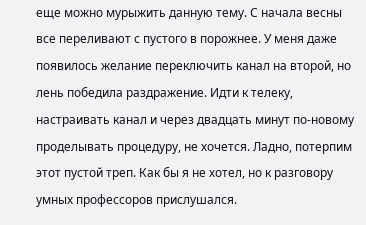еще можно мурыжить данную тему. С начала весны все переливают с пустого в порожнее. У меня даже появилось желание переключить канал на второй, но лень победила раздражение. Идти к телеку, настраивать канал и через двадцать минут по-новому проделывать процедуру, не хочется. Ладно, потерпим этот пустой треп. Как бы я не хотел, но к разговору умных профессоров прислушался.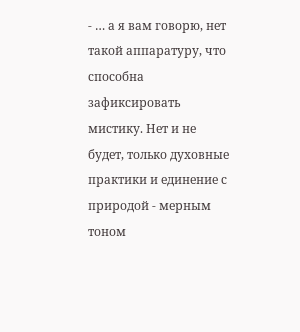- … а я вам говорю, нет такой аппаратуру, что способна зафиксировать мистику. Нет и не будет, только духовные практики и единение с природой - мерным тоном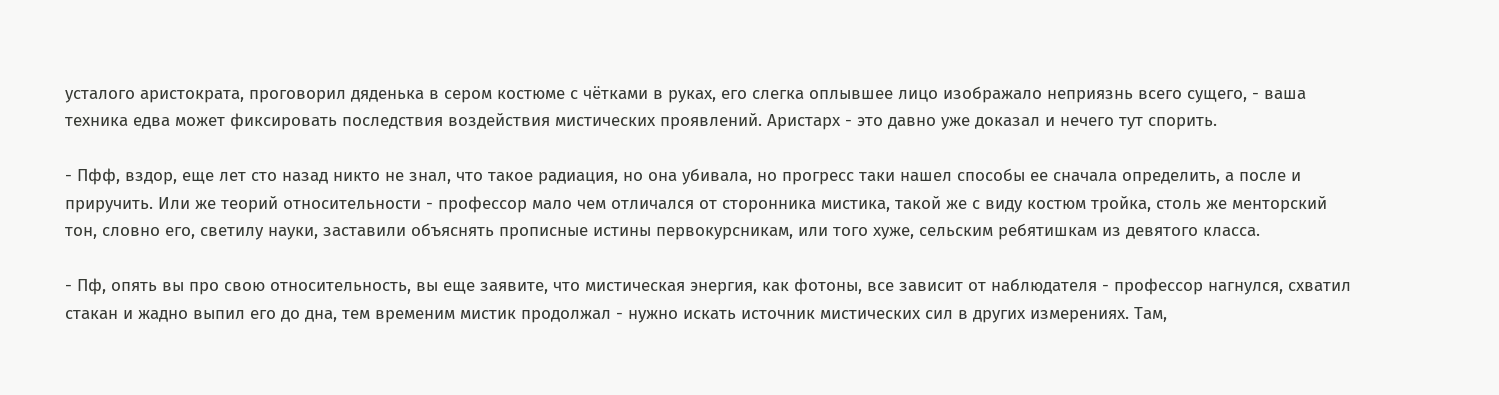усталого аристократа, проговорил дяденька в сером костюме с чётками в руках, его слегка оплывшее лицо изображало неприязнь всего сущего, - ваша техника едва может фиксировать последствия воздействия мистических проявлений. Аристарх - это давно уже доказал и нечего тут спорить.

- Пфф, вздор, еще лет сто назад никто не знал, что такое радиация, но она убивала, но прогресс таки нашел способы ее сначала определить, а после и приручить. Или же теорий относительности - профессор мало чем отличался от сторонника мистика, такой же с виду костюм тройка, столь же менторский тон, словно его, светилу науки, заставили объяснять прописные истины первокурсникам, или того хуже, сельским ребятишкам из девятого класса.

- Пф, опять вы про свою относительность, вы еще заявите, что мистическая энергия, как фотоны, все зависит от наблюдателя - профессор нагнулся, схватил стакан и жадно выпил его до дна, тем временим мистик продолжал - нужно искать источник мистических сил в других измерениях. Там,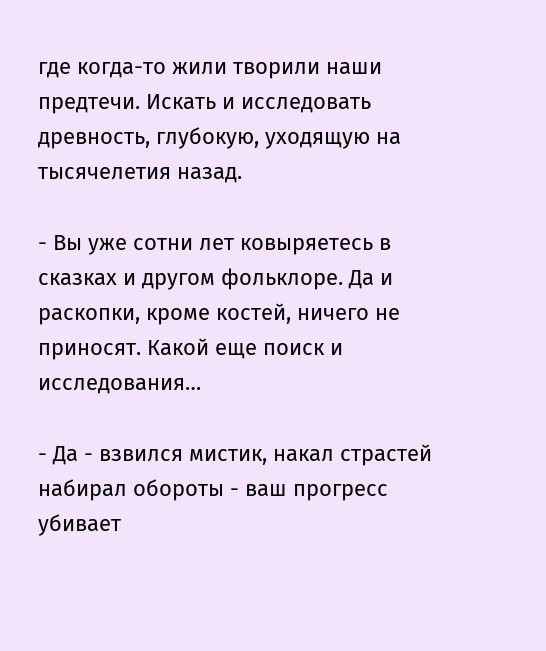где когда-то жили творили наши предтечи. Искать и исследовать древность, глубокую, уходящую на тысячелетия назад.

- Вы уже сотни лет ковыряетесь в сказках и другом фольклоре. Да и раскопки, кроме костей, ничего не приносят. Какой еще поиск и исследования…

- Да - взвился мистик, накал страстей набирал обороты - ваш прогресс убивает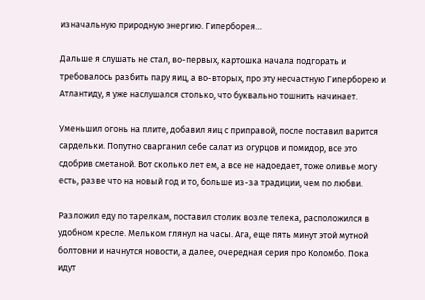изначальную природную энергию. Гиперборея…

Дальше я слушать не стал, во-первых, картошка начала подгорать и требовалось разбить пару яиц, а во-вторых, про эту несчастную Гиперборею и Атлантиду, я уже наслушался столько, что буквально тошнить начинает.

Уменьшил огонь на плите, добавил яиц с приправой, после поставил варится сардельки. Попутно сварганил себе салат из огурцов и помидор, все это сдобрив сметаной. Вот сколько лет ем, а все не надоедает, тоже оливье могу есть, разве что на новый год и то, больше из-за традиции, чем по любви.

Разложил еду по тарелкам, поставил столик возле телека, расположился в удобном кресле. Мельком глянул на часы. Ага, еще пять минут этой мутной болтовни и начнутся новости, а далее, очередная серия про Коломбо. Пока идут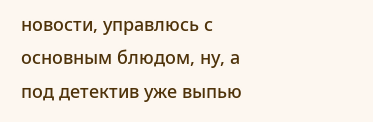новости, управлюсь с основным блюдом, ну, а под детектив уже выпью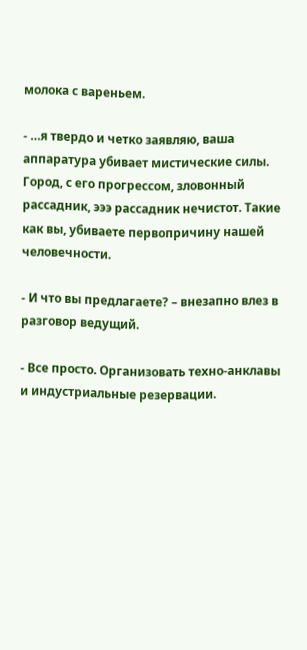молока с вареньем.

- …я твердо и четко заявляю, ваша аппаратура убивает мистические силы. Город, с его прогрессом, зловонный рассадник, эээ рассадник нечистот. Такие как вы, убиваете первопричину нашей человечности.

- И что вы предлагаете? – внезапно влез в разговор ведущий.

- Все просто. Организовать техно-анклавы и индустриальные резервации.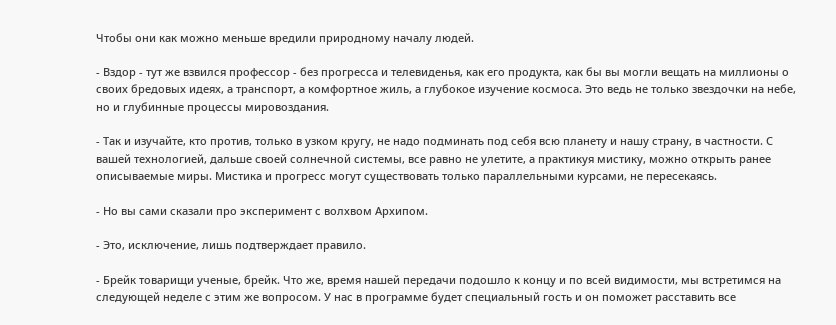Чтобы они как можно меньше вредили природному началу людей.

- Вздор - тут же взвился профессор - без прогресса и телевиденья, как его продукта, как бы вы могли вещать на миллионы о своих бредовых идеях, а транспорт, а комфортное жиль, а глубокое изучение космоса. Это ведь не только звездочки на небе, но и глубинные процессы мировоздания.

- Так и изучайте, кто против, только в узком кругу, не надо подминать под себя всю планету и нашу страну, в частности. С вашей технологией, дальше своей солнечной системы, все равно не улетите, а практикуя мистику, можно открыть ранее описываемые миры. Мистика и прогресс могут существовать только параллельными курсами, не пересекаясь.

- Но вы сами сказали про эксперимент с волхвом Архипом.

- Это, исключение, лишь подтверждает правило.

- Брейк товарищи ученые, брейк. Что же, время нашей передачи подошло к концу и по всей видимости, мы встретимся на следующей неделе с этим же вопросом. У нас в программе будет специальный гость и он поможет расставить все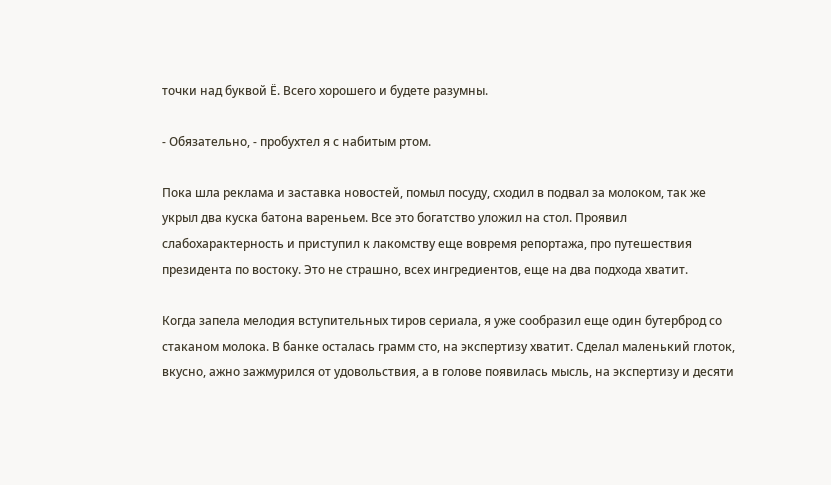точки над буквой Ё. Всего хорошего и будете разумны.

- Обязательно, - пробухтел я с набитым ртом.

Пока шла реклама и заставка новостей, помыл посуду, сходил в подвал за молоком, так же укрыл два куска батона вареньем. Все это богатство уложил на стол. Проявил слабохарактерность и приступил к лакомству еще вовремя репортажа, про путешествия президента по востоку. Это не страшно, всех ингредиентов, еще на два подхода хватит.

Когда запела мелодия вступительных тиров сериала, я уже сообразил еще один бутерброд со стаканом молока. В банке осталась грамм сто, на экспертизу хватит. Сделал маленький глоток, вкусно, ажно зажмурился от удовольствия, а в голове появилась мысль, на экспертизу и десяти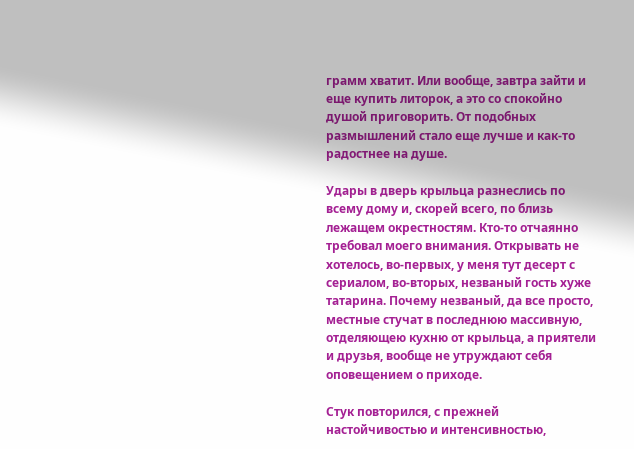грамм хватит. Или вообще, завтра зайти и еще купить литорок, а это со спокойно душой приговорить. От подобных размышлений стало еще лучше и как-то радостнее на душе.

Удары в дверь крыльца разнеслись по всему дому и, скорей всего, по близь лежащем окрестностям. Кто-то отчаянно требовал моего внимания. Открывать не хотелось, во-первых, у меня тут десерт с сериалом, во-вторых, незваный гость хуже татарина. Почему незваный, да все просто, местные стучат в последнюю массивную, отделяющею кухню от крыльца, а приятели и друзья, вообще не утруждают себя оповещением о приходе.

Стук повторился, с прежней настойчивостью и интенсивностью,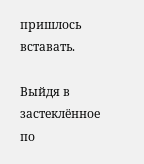пришлось вставать.

Выйдя в застеклённое по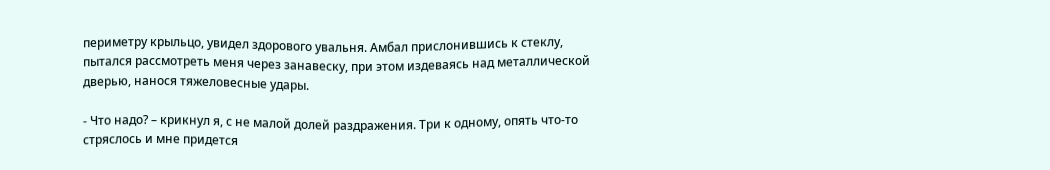периметру крыльцо, увидел здорового увальня. Амбал прислонившись к стеклу, пытался рассмотреть меня через занавеску, при этом издеваясь над металлической дверью, нанося тяжеловесные удары.

- Что надо? – крикнул я, с не малой долей раздражения. Три к одному, опять что-то стряслось и мне придется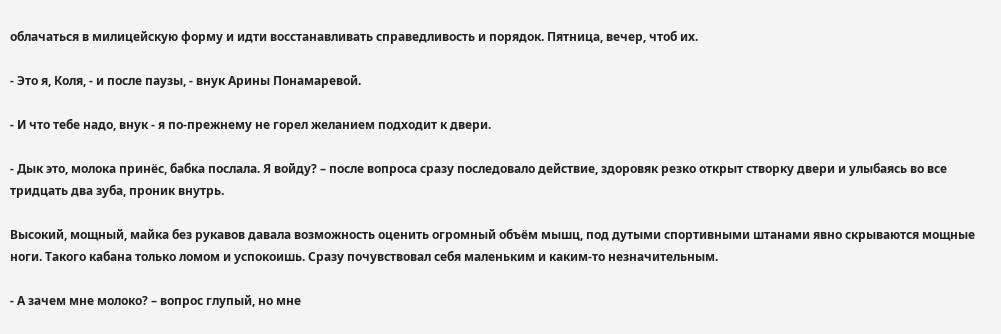облачаться в милицейскую форму и идти восстанавливать справедливость и порядок. Пятница, вечер, чтоб их.

- Это я, Коля, - и после паузы, - внук Арины Понамаревой.

- И что тебе надо, внук - я по-прежнему не горел желанием подходит к двери.

- Дык это, молока принёс, бабка послала. Я войду? – после вопроса сразу последовало действие, здоровяк резко открыт створку двери и улыбаясь во все тридцать два зуба, проник внутрь.

Высокий, мощный, майка без рукавов давала возможность оценить огромный объём мышц, под дутыми спортивными штанами явно скрываются мощные ноги. Такого кабана только ломом и успокоишь. Сразу почувствовал себя маленьким и каким-то незначительным.

- А зачем мне молоко? – вопрос глупый, но мне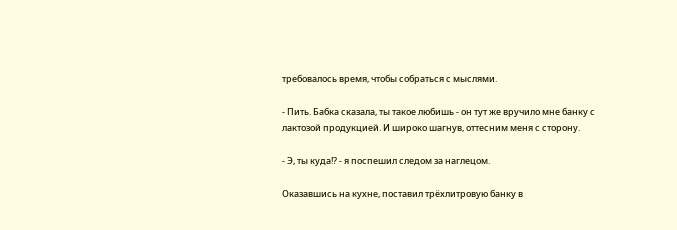требовалось время, чтобы собраться с мыслями.

- Пить. Бабка сказала, ты такое любишь - он тут же вручило мне банку с лактозой продукцией. И широко шагнув, оттесним меня с сторону.

- Э, ты куда!? - я поспешил следом за наглецом.

Оказавшись на кухне, поставил трёхлитровую банку в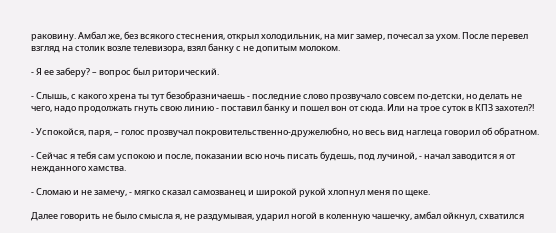раковину. Амбал же, без всякого стеснения, открыл холодильник, на миг замер, почесал за ухом. После перевел взгляд на столик возле телевизора, взял банку с не допитым молоком.

- Я ее заберу? – вопрос был риторический.

- Слышь, с какого хрена ты тут безобразничаешь - последние слово прозвучало совсем по-детски, но делать не чего, надо продолжать гнуть свою линию - поставил банку и пошел вон от сюда. Или на трое суток в КПЗ захотел?!

- Успокойся, паря, – голос прозвучал покровительственно-дружелюбно, но весь вид наглеца говорил об обратном.

- Сейчас я тебя сам успокою и после, показании всю ночь писать будешь, под лучиной, - начал заводится я от нежданного хамства.

- Сломаю и не замечу, - мягко сказал самозванец и широкой рукой хлопнул меня по щеке.

Далее говорить не было смысла я, не раздумывая, ударил ногой в коленную чашечку, амбал ойкнул, схватился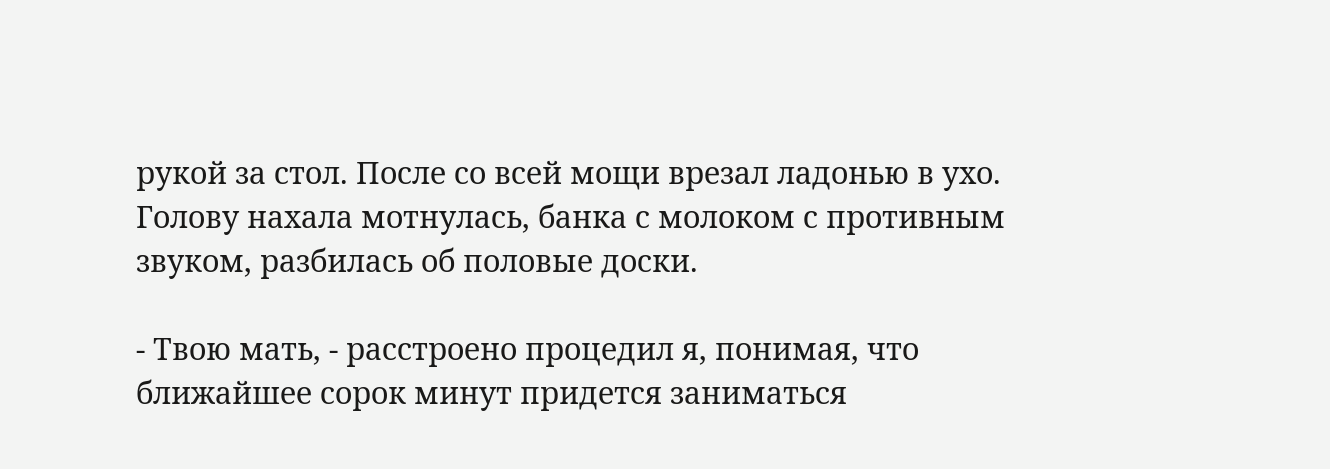рукой за стол. После со всей мощи врезал ладонью в ухо. Голову нахала мотнулась, банка с молоком с противным звуком, разбилась об половые доски.

- Твою мать, - расстроено процедил я, понимая, что ближайшее сорок минут придется заниматься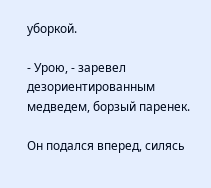уборкой.

- Урою, - заревел дезориентированным медведем, борзый паренек.

Он подался вперед, силясь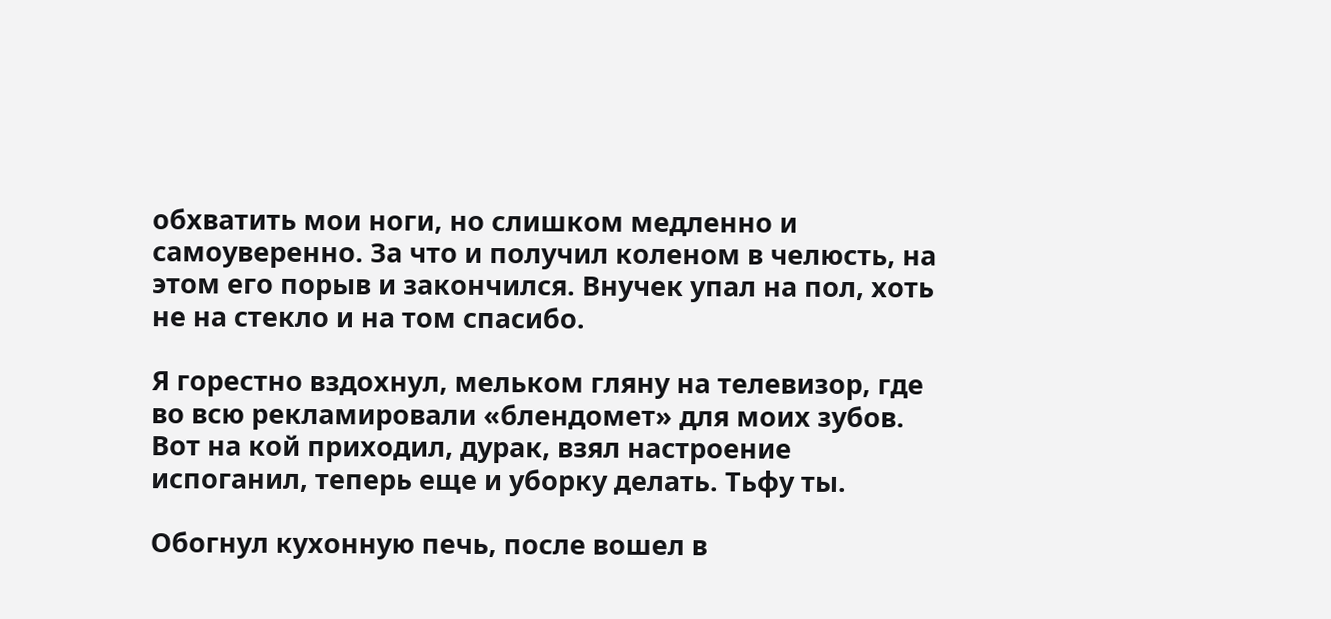обхватить мои ноги, но слишком медленно и самоуверенно. За что и получил коленом в челюсть, на этом его порыв и закончился. Внучек упал на пол, хоть не на стекло и на том спасибо.

Я горестно вздохнул, мельком гляну на телевизор, где во всю рекламировали «блендомет» для моих зубов. Вот на кой приходил, дурак, взял настроение испоганил, теперь еще и уборку делать. Тьфу ты.

Обогнул кухонную печь, после вошел в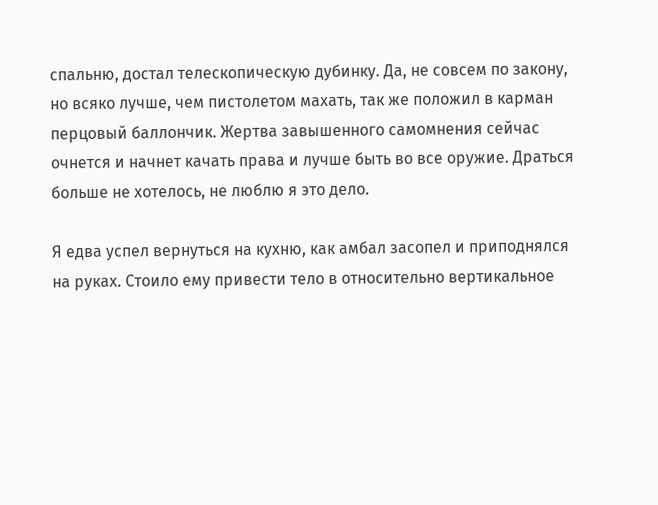спальню, достал телескопическую дубинку. Да, не совсем по закону, но всяко лучше, чем пистолетом махать, так же положил в карман перцовый баллончик. Жертва завышенного самомнения сейчас очнется и начнет качать права и лучше быть во все оружие. Драться больше не хотелось, не люблю я это дело.

Я едва успел вернуться на кухню, как амбал засопел и приподнялся на руках. Стоило ему привести тело в относительно вертикальное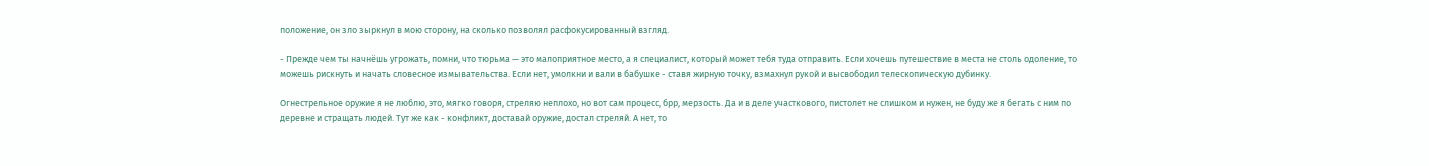положение, он зло зыркнул в мою сторону, на сколько позволял расфокусированный взгляд.

- Прежде чем ты начнёшь угрожать, помни, что тюрьма — это малоприятное место, а я специалист, который может тебя туда отправить. Если хочешь путешествие в места не столь одоление, то можешь рискнуть и начать словесное измывательства. Если нет, умолкни и вали в бабушке - ставя жирную точку, взмахнул рукой и высвободил телескопическую дубинку.

Огнестрельное оружие я не люблю, это, мягко говоря, стреляю неплохо, но вот сам процесс, брр, мерзость. Да и в деле участкового, пистолет не слишком и нужен, не буду же я бегать с ним по деревне и стращать людей. Тут же как - конфликт, доставай оружие, достал стреляй. А нет, то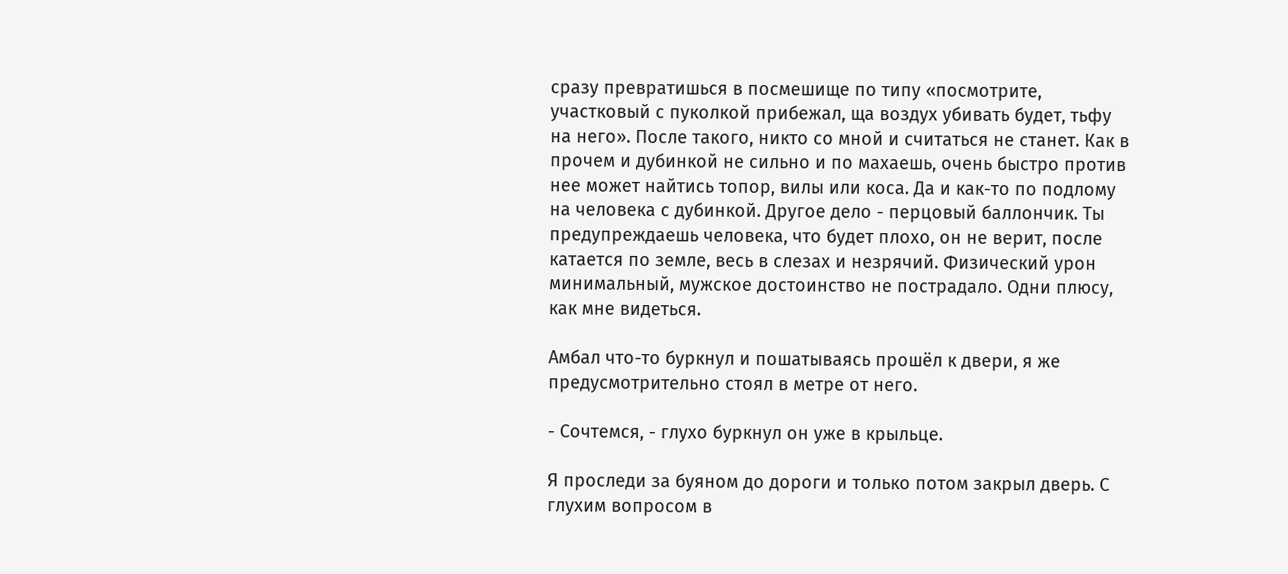сразу превратишься в посмешище по типу «посмотрите, участковый с пуколкой прибежал, ща воздух убивать будет, тьфу на него». После такого, никто со мной и считаться не станет. Как в прочем и дубинкой не сильно и по махаешь, очень быстро против нее может найтись топор, вилы или коса. Да и как-то по подлому на человека с дубинкой. Другое дело - перцовый баллончик. Ты предупреждаешь человека, что будет плохо, он не верит, после катается по земле, весь в слезах и незрячий. Физический урон минимальный, мужское достоинство не пострадало. Одни плюсу, как мне видеться.

Амбал что-то буркнул и пошатываясь прошёл к двери, я же предусмотрительно стоял в метре от него.

- Сочтемся, - глухо буркнул он уже в крыльце.

Я проследи за буяном до дороги и только потом закрыл дверь. С глухим вопросом в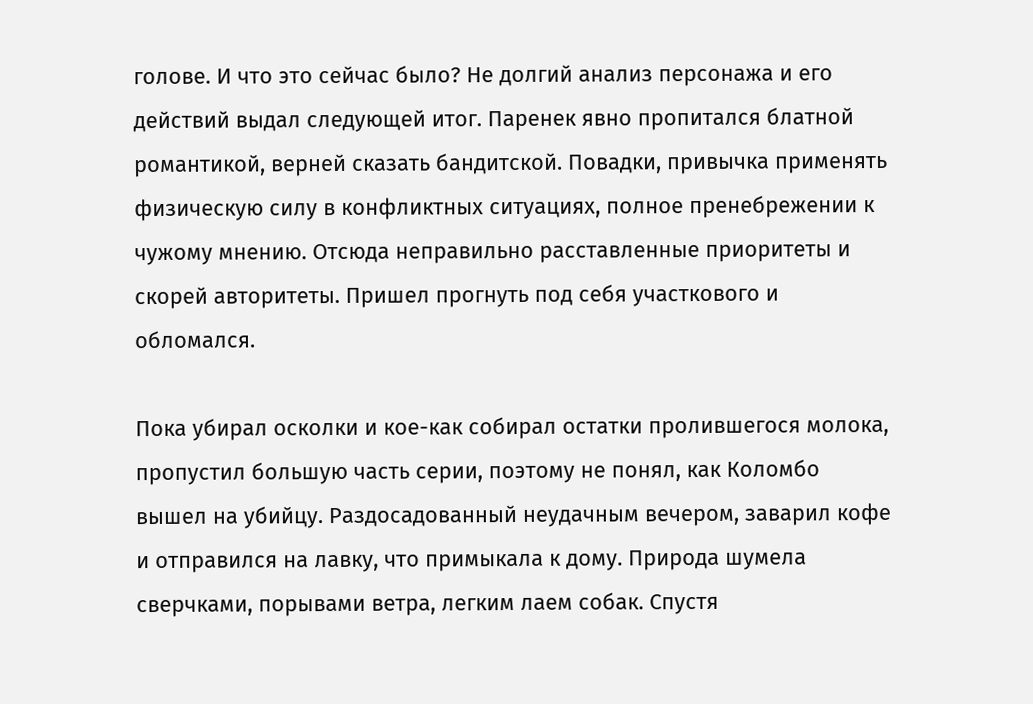голове. И что это сейчас было? Не долгий анализ персонажа и его действий выдал следующей итог. Паренек явно пропитался блатной романтикой, верней сказать бандитской. Повадки, привычка применять физическую силу в конфликтных ситуациях, полное пренебрежении к чужому мнению. Отсюда неправильно расставленные приоритеты и скорей авторитеты. Пришел прогнуть под себя участкового и обломался.

Пока убирал осколки и кое-как собирал остатки пролившегося молока, пропустил большую часть серии, поэтому не понял, как Коломбо вышел на убийцу. Раздосадованный неудачным вечером, заварил кофе и отправился на лавку, что примыкала к дому. Природа шумела сверчками, порывами ветра, легким лаем собак. Спустя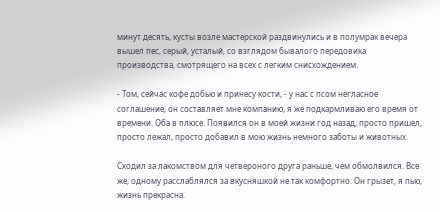минут десять, кусты возле мастерской раздвинулись и в полумрак вечера вышел пес, серый, усталый, со взглядом бывалого передовика производства, смотрящего на всех с легким снисхождением.

- Том, сейчас кофе добью и принесу кости, - у нас с псом негласное соглашение, он составляет мне компанию, я же подкармливаю его время от времени. Оба в плюсе. Появился он в моей жизни год назад, просто пришел, просто лежал, просто добавил в мою жизнь немного заботы и животных.

Сходил за лакомством для четвероного друга раньше, чем обмолвился. Все же, одному расслаблялся за вкусняшкой не так комфортно. Он грызет, я пью, жизнь прекрасна.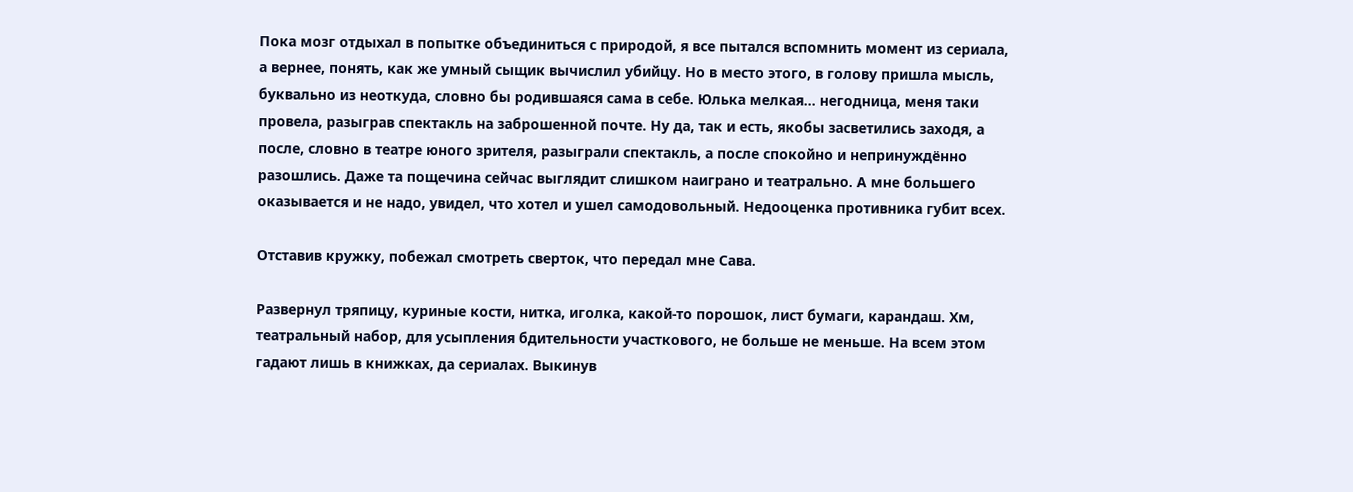Пока мозг отдыхал в попытке объединиться с природой, я все пытался вспомнить момент из сериала, а вернее, понять, как же умный сыщик вычислил убийцу. Но в место этого, в голову пришла мысль, буквально из неоткуда, словно бы родившаяся сама в себе. Юлька мелкая… негодница, меня таки провела, разыграв спектакль на заброшенной почте. Ну да, так и есть, якобы засветились заходя, а после, словно в театре юного зрителя, разыграли спектакль, а после спокойно и непринуждённо разошлись. Даже та пощечина сейчас выглядит слишком наиграно и театрально. А мне большего оказывается и не надо, увидел, что хотел и ушел самодовольный. Недооценка противника губит всех.

Отставив кружку, побежал смотреть сверток, что передал мне Сава.

Развернул тряпицу, куриные кости, нитка, иголка, какой-то порошок, лист бумаги, карандаш. Хм, театральный набор, для усыпления бдительности участкового, не больше не меньше. На всем этом гадают лишь в книжках, да сериалах. Выкинув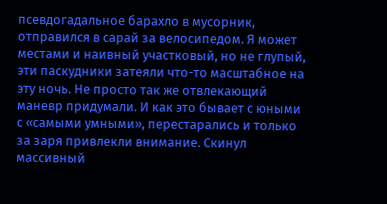псевдогадальное барахло в мусорник, отправился в сарай за велосипедом. Я может местами и наивный участковый, но не глупый, эти паскудники затеяли что-то масштабное на эту ночь. Не просто так же отвлекающий маневр придумали. И как это бывает с юными с «самыми умными», перестарались и только за заря привлекли внимание. Скинул массивный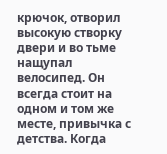крючок, отворил высокую створку двери и во тьме нащупал велосипед. Он всегда стоит на одном и том же месте, привычка с детства. Когда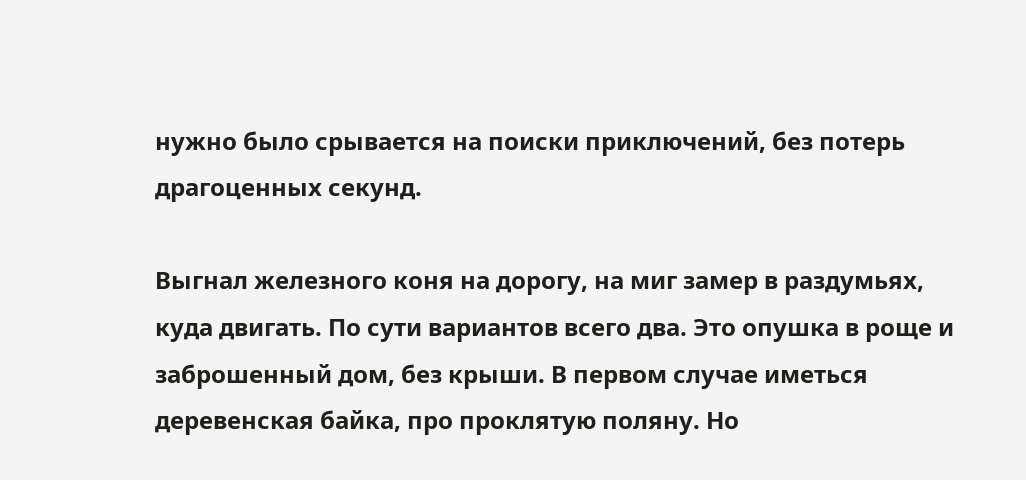нужно было срывается на поиски приключений, без потерь драгоценных секунд.

Выгнал железного коня на дорогу, на миг замер в раздумьях, куда двигать. По сути вариантов всего два. Это опушка в роще и заброшенный дом, без крыши. В первом случае иметься деревенская байка, про проклятую поляну. Но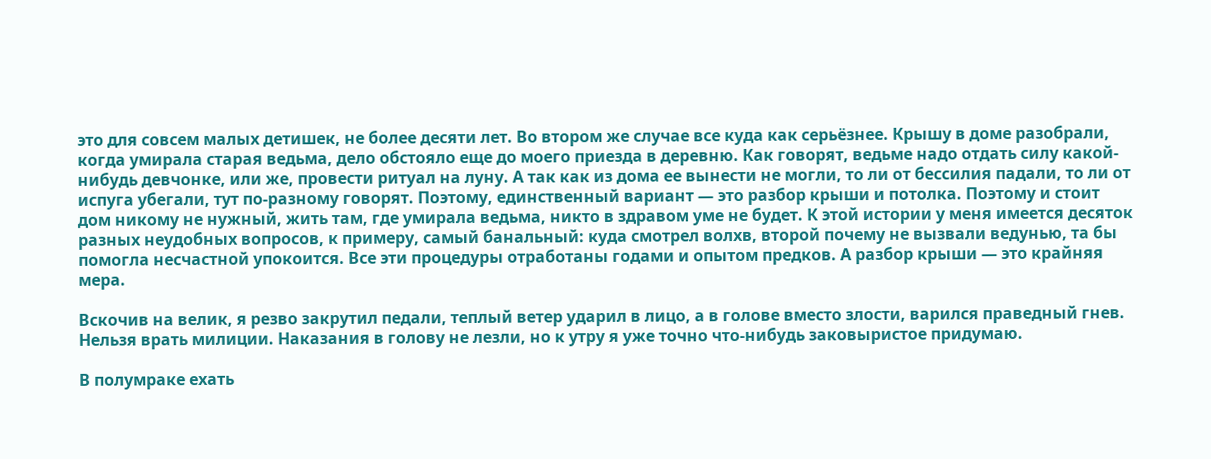это для совсем малых детишек, не более десяти лет. Во втором же случае все куда как серьёзнее. Крышу в доме разобрали, когда умирала старая ведьма, дело обстояло еще до моего приезда в деревню. Как говорят, ведьме надо отдать силу какой-нибудь девчонке, или же, провести ритуал на луну. А так как из дома ее вынести не могли, то ли от бессилия падали, то ли от испуга убегали, тут по-разному говорят. Поэтому, единственный вариант — это разбор крыши и потолка. Поэтому и стоит дом никому не нужный, жить там, где умирала ведьма, никто в здравом уме не будет. К этой истории у меня имеется десяток разных неудобных вопросов, к примеру, самый банальный: куда смотрел волхв, второй почему не вызвали ведунью, та бы помогла несчастной упокоится. Все эти процедуры отработаны годами и опытом предков. А разбор крыши — это крайняя мера.

Вскочив на велик, я резво закрутил педали, теплый ветер ударил в лицо, а в голове вместо злости, варился праведный гнев. Нельзя врать милиции. Наказания в голову не лезли, но к утру я уже точно что-нибудь заковыристое придумаю.

В полумраке ехать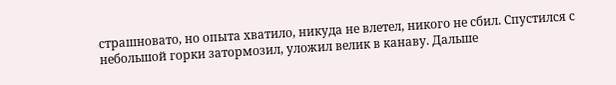страшновато, но опыта хватило, никуда не влетел, никого не сбил. Спустился с небольшой горки затормозил, уложил велик в канаву. Дальше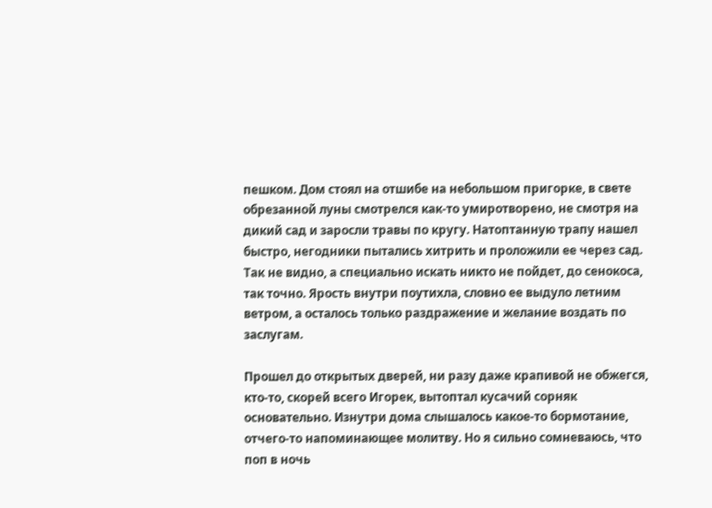пешком. Дом стоял на отшибе на небольшом пригорке, в свете обрезанной луны смотрелся как-то умиротворено, не смотря на дикий сад и заросли травы по кругу. Натоптанную трапу нашел быстро, негодники пытались хитрить и проложили ее через сад. Так не видно, а специально искать никто не пойдет, до сенокоса, так точно. Ярость внутри поутихла, словно ее выдуло летним ветром, а осталось только раздражение и желание воздать по заслугам.

Прошел до открытых дверей, ни разу даже крапивой не обжегся, кто-то, скорей всего Игорек, вытоптал кусачий сорняк основательно. Изнутри дома слышалось какое-то бормотание, отчего-то напоминающее молитву. Но я сильно сомневаюсь, что поп в ночь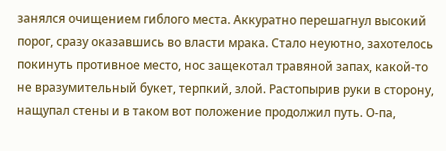занялся очищением гиблого места. Аккуратно перешагнул высокий порог, сразу оказавшись во власти мрака. Стало неуютно, захотелось покинуть противное место, нос защекотал травяной запах, какой-то не вразумительный букет, терпкий, злой. Растопырив руки в сторону, нащупал стены и в таком вот положение продолжил путь. О-па,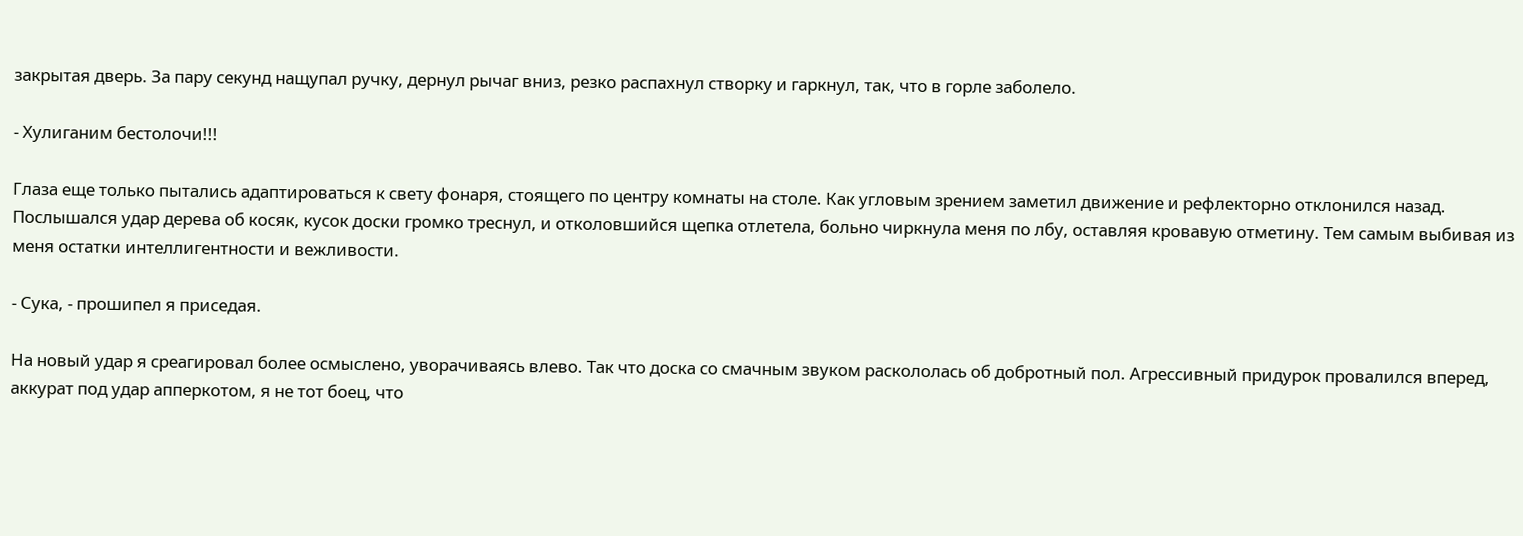закрытая дверь. За пару секунд нащупал ручку, дернул рычаг вниз, резко распахнул створку и гаркнул, так, что в горле заболело.

- Хулиганим бестолочи!!!

Глаза еще только пытались адаптироваться к свету фонаря, стоящего по центру комнаты на столе. Как угловым зрением заметил движение и рефлекторно отклонился назад. Послышался удар дерева об косяк, кусок доски громко треснул, и отколовшийся щепка отлетела, больно чиркнула меня по лбу, оставляя кровавую отметину. Тем самым выбивая из меня остатки интеллигентности и вежливости.

- Сука, - прошипел я приседая.

На новый удар я среагировал более осмыслено, уворачиваясь влево. Так что доска со смачным звуком раскололась об добротный пол. Агрессивный придурок провалился вперед, аккурат под удар апперкотом, я не тот боец, что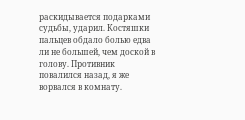раскидывается подарками судьбы, ударил. Костяшки пальцев обдало болью едва ли не большей, чем доской в голову. Противник повалился назад, я же ворвался в комнату.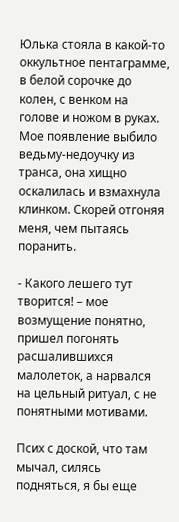Юлька стояла в какой-то оккультное пентаграмме, в белой сорочке до колен, с венком на голове и ножом в руках. Мое появление выбило ведьму-недоучку из транса, она хищно оскалилась и взмахнула клинком. Скорей отгоняя меня, чем пытаясь поранить.

- Какого лешего тут творится! – мое возмущение понятно, пришел погонять расшалившихся малолеток, а нарвался на цельный ритуал, с не понятными мотивами.

Псих с доской, что там мычал, силясь подняться, я бы еще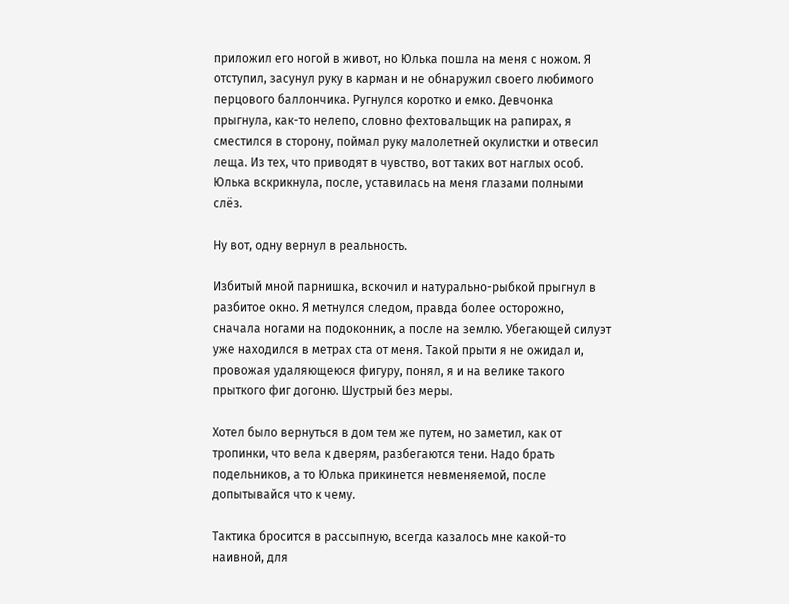приложил его ногой в живот, но Юлька пошла на меня с ножом. Я отступил, засунул руку в карман и не обнаружил своего любимого перцового баллончика. Ругнулся коротко и емко. Девчонка прыгнула, как-то нелепо, словно фехтовальщик на рапирах, я сместился в сторону, поймал руку малолетней окулистки и отвесил леща. Из тех, что приводят в чувство, вот таких вот наглых особ. Юлька вскрикнула, после, уставилась на меня глазами полными слёз.

Ну вот, одну вернул в реальность.

Избитый мной парнишка, вскочил и натурально-рыбкой прыгнул в разбитое окно. Я метнулся следом, правда более осторожно, сначала ногами на подоконник, а после на землю. Убегающей силуэт уже находился в метрах ста от меня. Такой прыти я не ожидал и, провожая удаляющеюся фигуру, понял, я и на велике такого прыткого фиг догоню. Шустрый без меры.

Хотел было вернуться в дом тем же путем, но заметил, как от тропинки, что вела к дверям, разбегаются тени. Надо брать подельников, а то Юлька прикинется невменяемой, после допытывайся что к чему.

Тактика бросится в рассыпную, всегда казалось мне какой-то наивной, для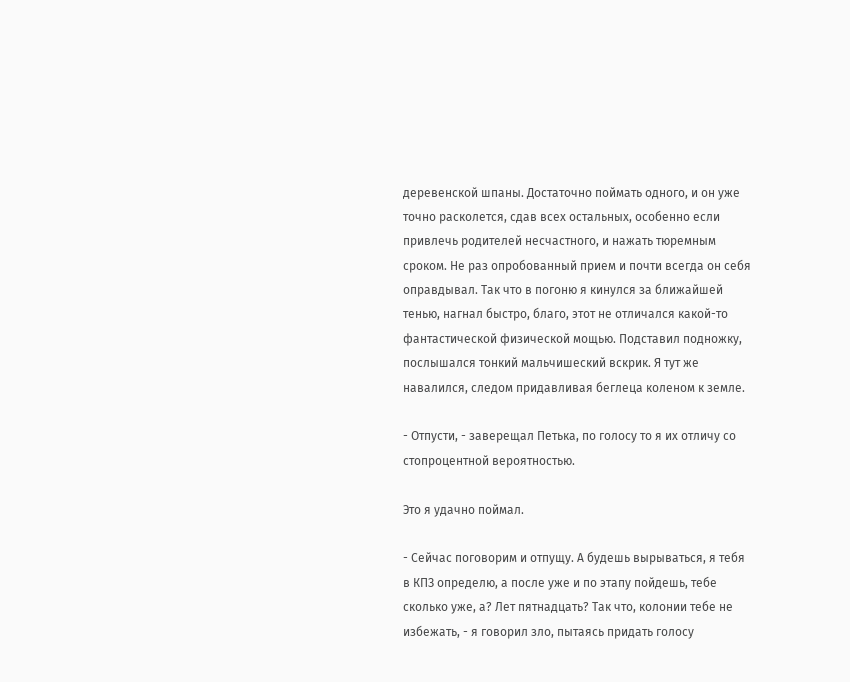деревенской шпаны. Достаточно поймать одного, и он уже точно расколется, сдав всех остальных, особенно если привлечь родителей несчастного, и нажать тюремным сроком. Не раз опробованный прием и почти всегда он себя оправдывал. Так что в погоню я кинулся за ближайшей тенью, нагнал быстро, благо, этот не отличался какой-то фантастической физической мощью. Подставил подножку, послышался тонкий мальчишеский вскрик. Я тут же навалился, следом придавливая беглеца коленом к земле.

- Отпусти, - заверещал Петька, по голосу то я их отличу со стопроцентной вероятностью.

Это я удачно поймал.

- Сейчас поговорим и отпущу. А будешь вырываться, я тебя в КПЗ определю, а после уже и по этапу пойдешь, тебе сколько уже, а? Лет пятнадцать? Так что, колонии тебе не избежать, - я говорил зло, пытаясь придать голосу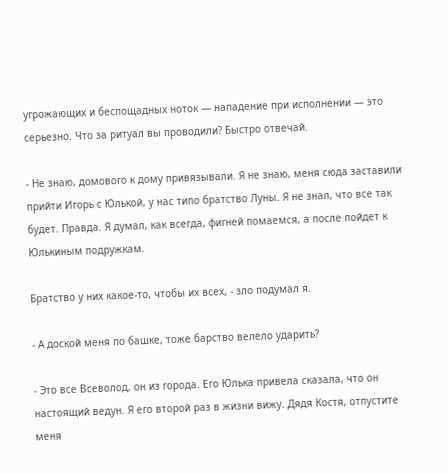угрожающих и беспощадных ноток — нападение при исполнении — это серьезно. Что за ритуал вы проводили? Быстро отвечай.

- Не знаю, домового к дому привязывали. Я не знаю, меня сюда заставили прийти Игорь с Юлькой, у нас типо братство Луны. Я не знал, что все так будет. Правда. Я думал, как всегда, фигней помаемся, а после пойдет к Юлькиным подружкам.

Братство у них какое-то, чтобы их всех, - зло подумал я.

- А доской меня по башке, тоже барство велело ударить?

- Это все Всеволод, он из города. Его Юлька привела сказала, что он настоящий ведун. Я его второй раз в жизни вижу. Дядя Костя, отпустите меня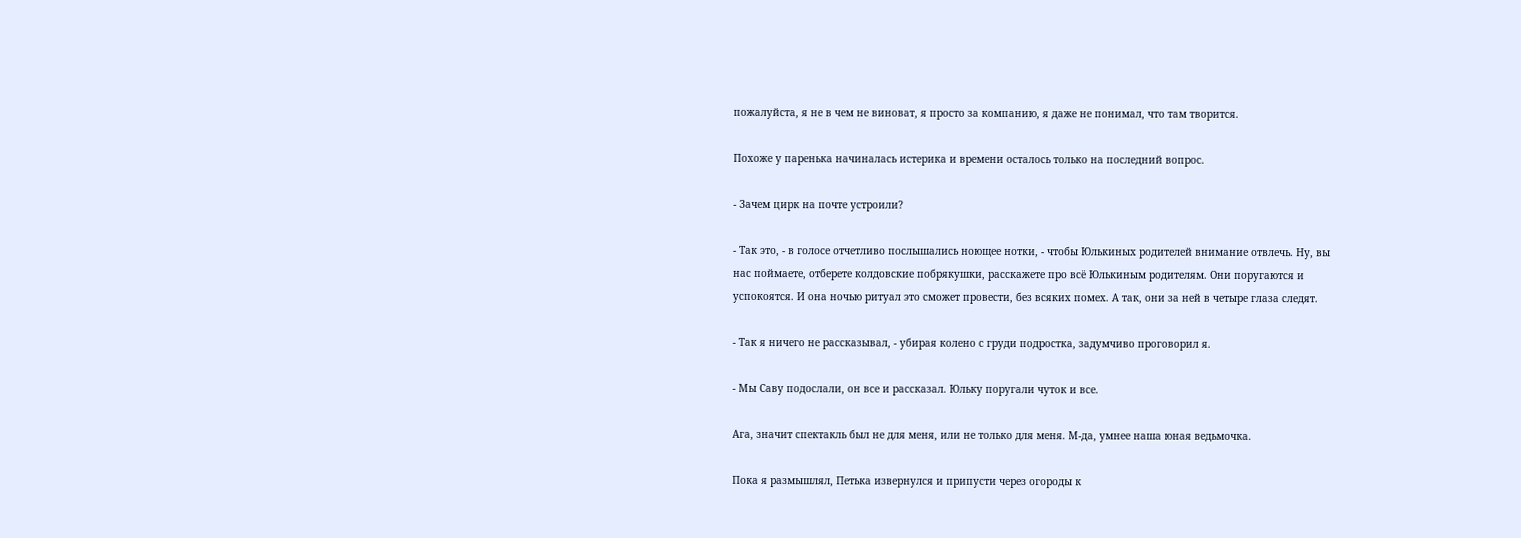пожалуйста, я не в чем не виноват, я просто за компанию, я даже не понимал, что там творится.

Похоже у паренька начиналась истерика и времени осталось только на последний вопрос.

- Зачем цирк на почте устроили?

- Так это, - в голосе отчетливо послышались ноющее нотки, - чтобы Юлькиных родителей внимание отвлечь. Ну, вы нас поймаете, отберете колдовские побрякушки, расскажете про всё Юлькиным родителям. Они поругаются и успокоятся. И она ночью ритуал это сможет провести, без всяких помех. А так, они за ней в четыре глаза следят.

- Так я ничего не рассказывал, - убирая колено с груди подростка, задумчиво проговорил я.

- Мы Саву подослали, он все и рассказал. Юльку поругали чуток и все.

Ага, значит спектакль был не для меня, или не только для меня. М-да, умнее наша юная ведьмочка.

Пока я размышлял, Петька извернулся и припусти через огороды к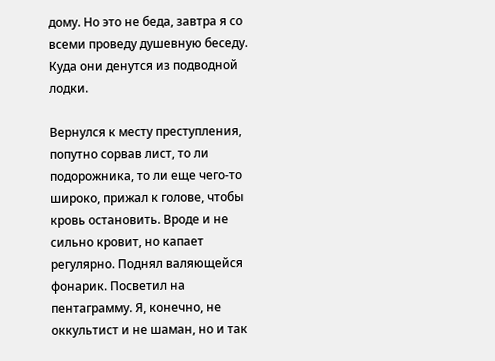дому. Но это не беда, завтра я со всеми проведу душевную беседу. Куда они денутся из подводной лодки.

Вернулся к месту преступления, попутно сорвав лист, то ли подорожника, то ли еще чего-то широко, прижал к голове, чтобы кровь остановить. Вроде и не сильно кровит, но капает регулярно. Поднял валяющейся фонарик. Посветил на пентаграмму. Я, конечно, не оккультист и не шаман, но и так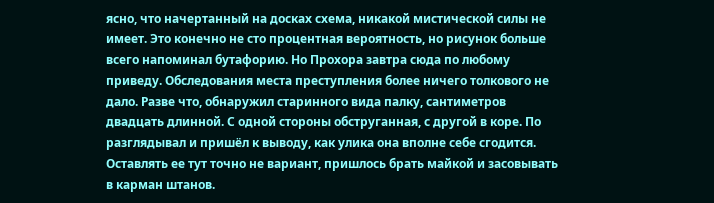ясно, что начертанный на досках схема, никакой мистической силы не имеет. Это конечно не сто процентная вероятность, но рисунок больше всего напоминал бутафорию. Но Прохора завтра сюда по любому приведу. Обследования места преступления более ничего толкового не дало. Разве что, обнаружил старинного вида палку, сантиметров двадцать длинной. С одной стороны обструганная, с другой в коре. По разглядывал и пришёл к выводу, как улика она вполне себе сгодится. Оставлять ее тут точно не вариант, пришлось брать майкой и засовывать в карман штанов.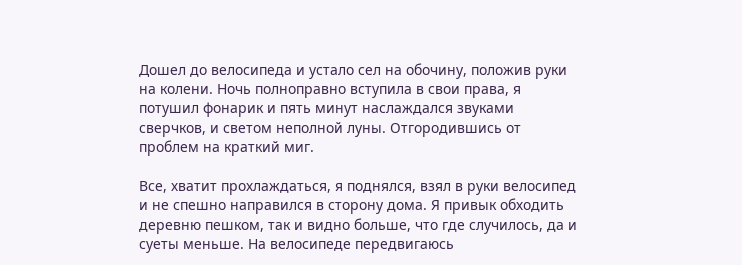Дошел до велосипеда и устало сел на обочину, положив руки на колени. Ночь полноправно вступила в свои права, я потушил фонарик и пять минут наслаждался звуками сверчков, и светом неполной луны. Отгородившись от проблем на краткий миг.

Все, хватит прохлаждаться, я поднялся, взял в руки велосипед и не спешно направился в сторону дома. Я привык обходить деревню пешком, так и видно больше, что где случилось, да и суеты меньше. На велосипеде передвигаюсь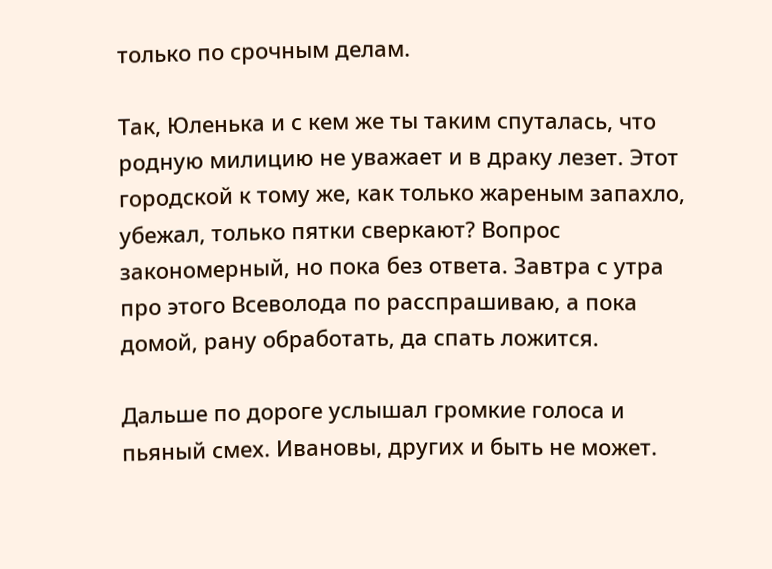только по срочным делам.

Так, Юленька и с кем же ты таким спуталась, что родную милицию не уважает и в драку лезет. Этот городской к тому же, как только жареным запахло, убежал, только пятки сверкают? Вопрос закономерный, но пока без ответа. Завтра с утра про этого Всеволода по расспрашиваю, а пока домой, рану обработать, да спать ложится.

Дальше по дороге услышал громкие голоса и пьяный смех. Ивановы, других и быть не может.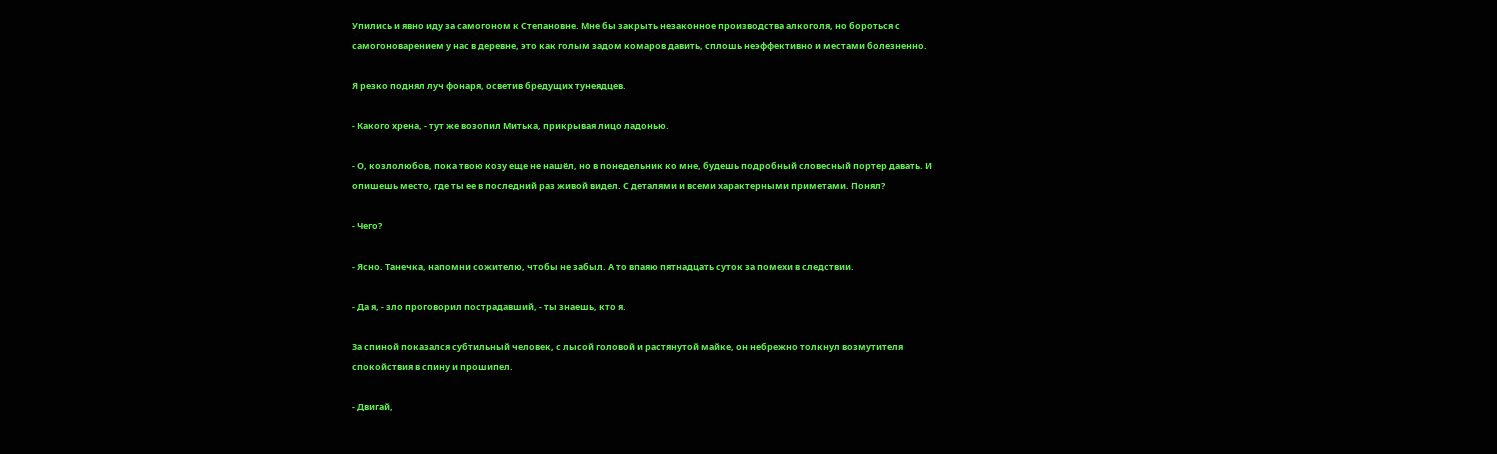Упились и явно иду за самогоном к Степановне. Мне бы закрыть незаконное производства алкоголя, но бороться с самогоноварением у нас в деревне, это как голым задом комаров давить, сплошь неэффективно и местами болезненно.

Я резко поднял луч фонаря, осветив бредущих тунеядцев.

- Какого хрена, - тут же возопил Митька, прикрывая лицо ладонью.

- О, козлолюбов, пока твою козу еще не нашёл, но в понедельник ко мне, будешь подробный словесный портер давать. И опишешь место, где ты ее в последний раз живой видел. С деталями и всеми характерными приметами. Понял?

- Чего?

- Ясно. Танечка, напомни сожителю, чтобы не забыл. А то впаяю пятнадцать суток за помехи в следствии.

- Да я, - зло проговорил пострадавший, - ты знаешь, кто я.

За спиной показался субтильный человек, с лысой головой и растянутой майке, он небрежно толкнул возмутителя спокойствия в спину и прошипел.

- Двигай,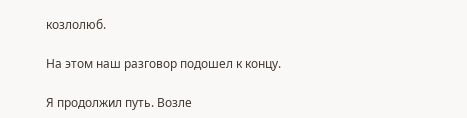козлолюб.

На этом наш разговор подошел к концу.

Я продолжил путь. Возле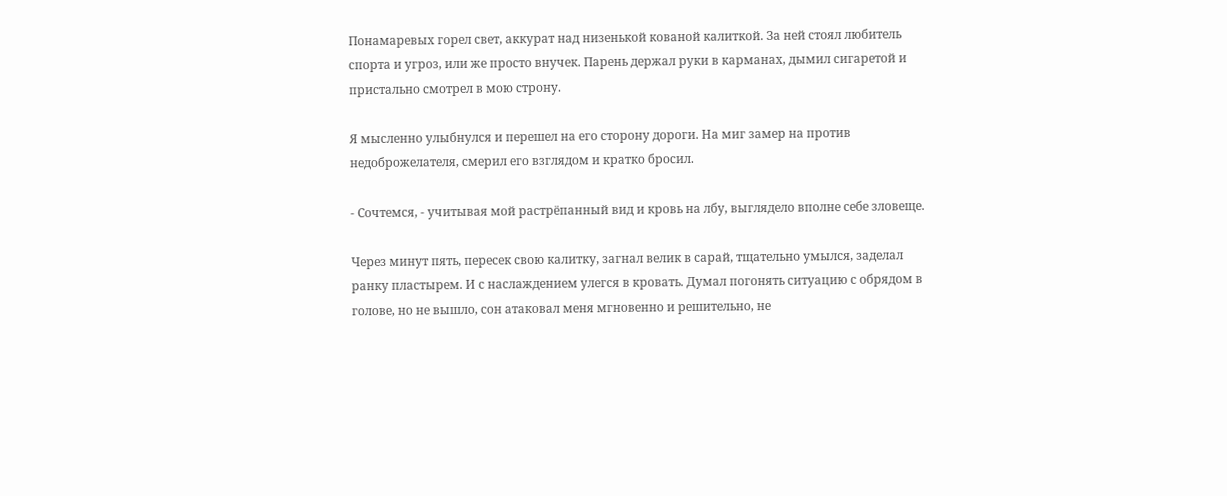Понамаревых горел свет, аккурат над низенькой кованой калиткой. За ней стоял любитель спорта и угроз, или же просто внучек. Парень держал руки в карманах, дымил сигаретой и пристально смотрел в мою строну.

Я мысленно улыбнулся и перешел на его сторону дороги. На миг замер на против недоброжелателя, смерил его взглядом и кратко бросил.

- Сочтемся, - учитывая мой растрёпанный вид и кровь на лбу, выглядело вполне себе зловеще.

Через минут пять, пересек свою калитку, загнал велик в сарай, тщательно умылся, заделал ранку пластырем. И с наслаждением улегся в кровать. Думал погонять ситуацию с обрядом в голове, но не вышло, сон атаковал меня мгновенно и решительно, не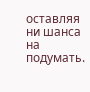оставляя ни шанса на подумать.